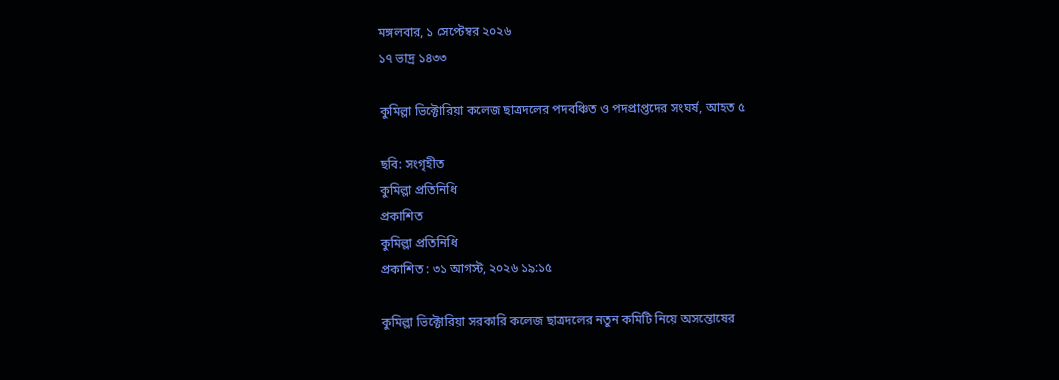মঙ্গলবার, ১ সেপ্টেম্বর ২০২৬
১৭ ভাদ্র ১৪৩৩

কুমিল্লা ভিক্টোরিয়া কলেজ ছাত্রদলের পদবঞ্চিত ও পদপ্রাপ্তদের সংঘর্ষ, আহত ৫

ছবি: সংগৃহীত
কুমিল্লা প্রতিনিধি
প্রকাশিত
কুমিল্লা প্রতিনিধি
প্রকাশিত : ৩১ আগস্ট, ২০২৬ ১৯:১৫

কুমিল্লা ভিক্টোরিয়া সরকারি কলেজ ছাত্রদলের নতুন কমিটি নিয়ে অসন্তোষের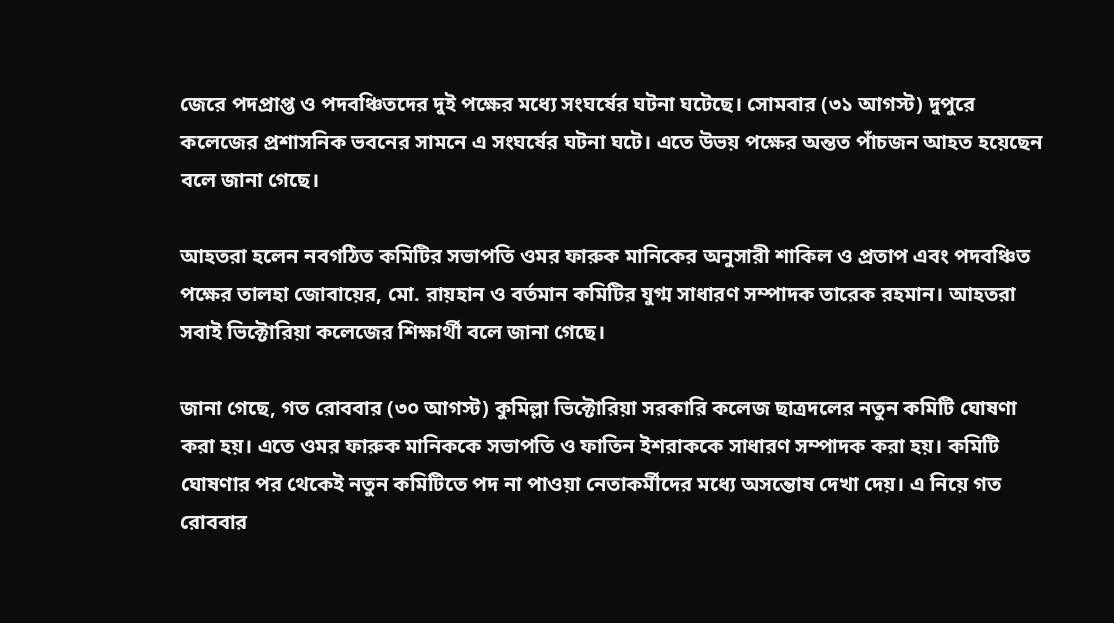জেরে পদপ্রাপ্ত ও পদবঞ্চিতদের দুই পক্ষের মধ্যে সংঘর্ষের ঘটনা ঘটেছে। সোমবার (৩১ আগস্ট) দুপুরে কলেজের প্রশাসনিক ভবনের সামনে এ সংঘর্ষের ঘটনা ঘটে। এতে উভয় পক্ষের অন্তত পাঁচজন আহত হয়েছেন বলে জানা গেছে।

আহতরা হলেন নবগঠিত কমিটির সভাপতি ওমর ফারুক মানিকের অনুসারী শাকিল ও প্রতাপ এবং পদবঞ্চিত পক্ষের তালহা জোবায়ের, মো. রায়হান ও বর্তমান কমিটির যুগ্ম সাধারণ সম্পাদক তারেক রহমান। আহতরা সবাই ভিক্টোরিয়া কলেজের শিক্ষার্থী বলে জানা গেছে।

জানা গেছে, গত রোববার (৩০ আগস্ট) কুমিল্লা ভিক্টোরিয়া সরকারি কলেজ ছাত্রদলের নতুন কমিটি ঘোষণা করা হয়। এতে ওমর ফারুক মানিককে সভাপতি ও ফাতিন ইশরাককে সাধারণ সম্পাদক করা হয়। কমিটি ঘোষণার পর থেকেই নতুন কমিটিতে পদ না পাওয়া নেতাকর্মীদের মধ্যে অসন্তোষ দেখা দেয়। এ নিয়ে গত রোববার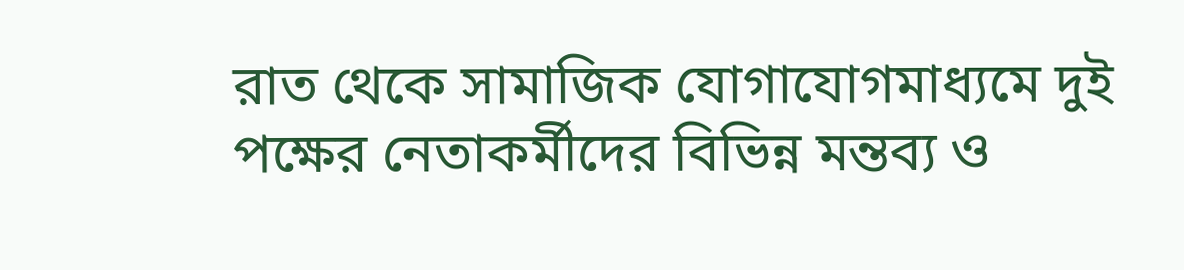রাত থেকে সামাজিক যোগাযোগমাধ্যমে দুই পক্ষের নেতাকর্মীদের বিভিন্ন মন্তব্য ও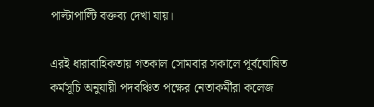পাল্টাপাল্টি বক্তব্য দেখা যায়।

এরই ধারাবাহিকতায় গতকাল সোমবার সকালে পূর্বঘোষিত কর্মসূচি অনুযায়ী পদবঞ্চিত পক্ষের নেতাকর্মীরা কলেজ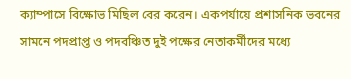ক্যাম্পাসে বিক্ষোভ মিছিল বের করেন। একপর্যায়ে প্রশাসনিক ভবনের সামনে পদপ্রাপ্ত ও পদবঞ্চিত দুই পক্ষের নেতাকর্মীদের মধ্যে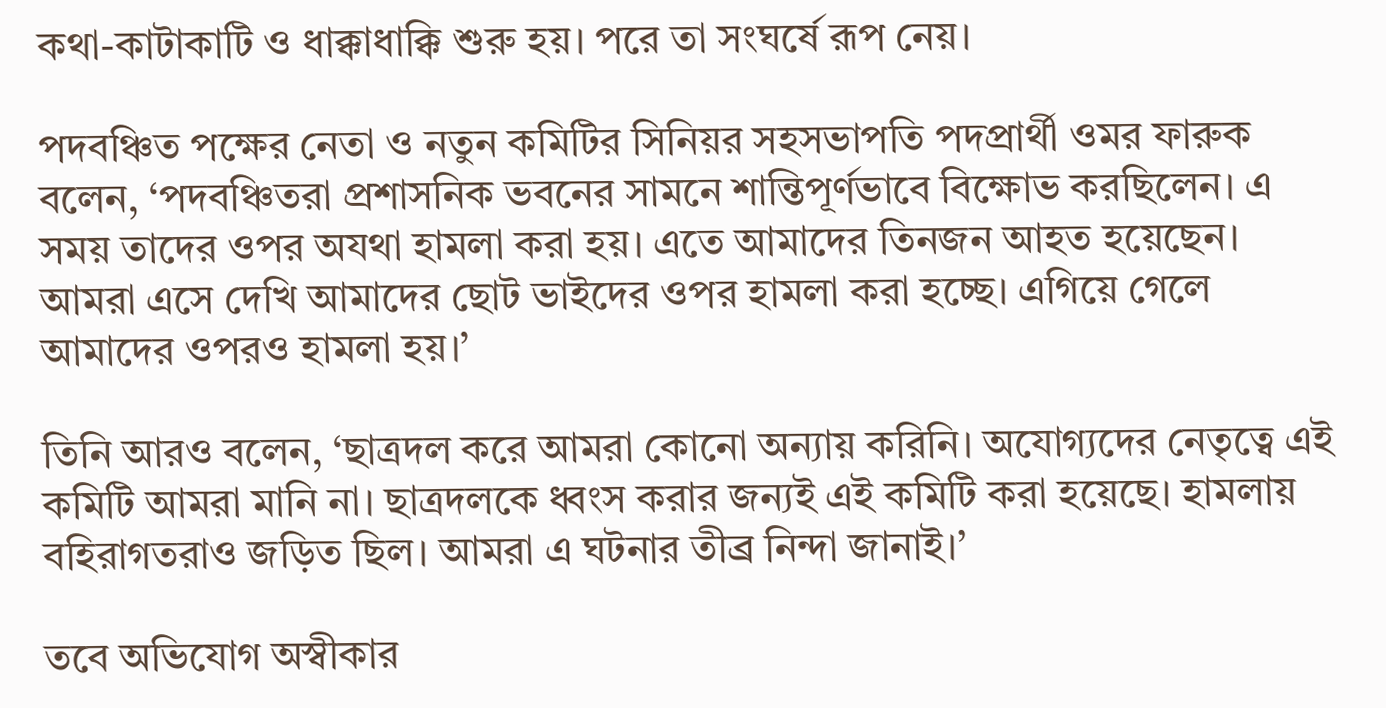কথা-কাটাকাটি ও ধাক্কাধাক্কি শুরু হয়। পরে তা সংঘর্ষে রূপ নেয়।

পদবঞ্চিত পক্ষের নেতা ও নতুন কমিটির সিনিয়র সহসভাপতি পদপ্রার্থী ওমর ফারুক বলেন, ‘পদবঞ্চিতরা প্রশাসনিক ভবনের সামনে শান্তিপূর্ণভাবে বিক্ষোভ করছিলেন। এ সময় তাদের ওপর অযথা হামলা করা হয়। এতে আমাদের তিনজন আহত হয়েছেন। আমরা এসে দেখি আমাদের ছোট ভাইদের ওপর হামলা করা হচ্ছে। এগিয়ে গেলে আমাদের ওপরও হামলা হয়।’

তিনি আরও বলেন, ‘ছাত্রদল করে আমরা কোনো অন্যায় করিনি। অযোগ্যদের নেতৃত্বে এই কমিটি আমরা মানি না। ছাত্রদলকে ধ্বংস করার জন্যই এই কমিটি করা হয়েছে। হামলায় বহিরাগতরাও জড়িত ছিল। আমরা এ ঘটনার তীব্র নিন্দা জানাই।’

তবে অভিযোগ অস্বীকার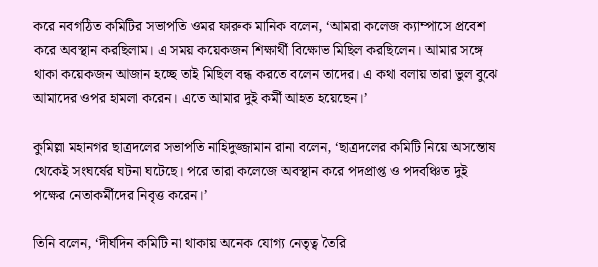করে নবগঠিত কমিটির সভাপতি ওমর ফারুক মানিক বলেন, ‘আমরা কলেজ ক্যাম্পাসে প্রবেশ করে অবস্থান করছিলাম। এ সময় কয়েকজন শিক্ষার্থী বিক্ষোভ মিছিল করছিলেন। আমার সঙ্গে থাকা কয়েকজন আজান হচ্ছে তাই মিছিল বন্ধ করতে বলেন তাদের। এ কথা বলায় তারা ভুল বুঝে আমাদের ওপর হামলা করেন। এতে আমার দুই কর্মী আহত হয়েছেন।’

কুমিল্লা মহানগর ছাত্রদলের সভাপতি নাহিদুজ্জামান রানা বলেন, ‘ছাত্রদলের কমিটি নিয়ে অসন্তোষ থেকেই সংঘর্ষের ঘটনা ঘটেছে। পরে তারা কলেজে অবস্থান করে পদপ্রাপ্ত ও পদবঞ্চিত দুই পক্ষের নেতাকর্মীদের নিবৃত্ত করেন।’

তিনি বলেন, ‘দীর্ঘদিন কমিটি না থাকায় অনেক যোগ্য নেতৃত্ব তৈরি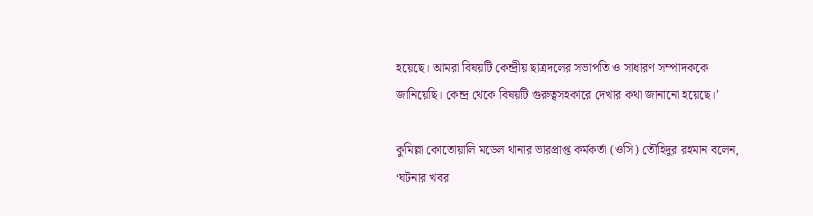হয়েছে। আমরা বিষয়টি কেন্দ্রীয় ছাত্রদলের সভাপতি ও সাধারণ সম্পাদককে জানিয়েছি। কেন্দ্র থেকে বিষয়টি গুরুত্বসহকারে দেখার কথা জানানো হয়েছে।’

কুমিল্লা কোতোয়ালি মডেল থানার ভারপ্রাপ্ত কর্মকর্তা (ওসি) তৌহিদুর রহমান বলেন, ‘ঘটনার খবর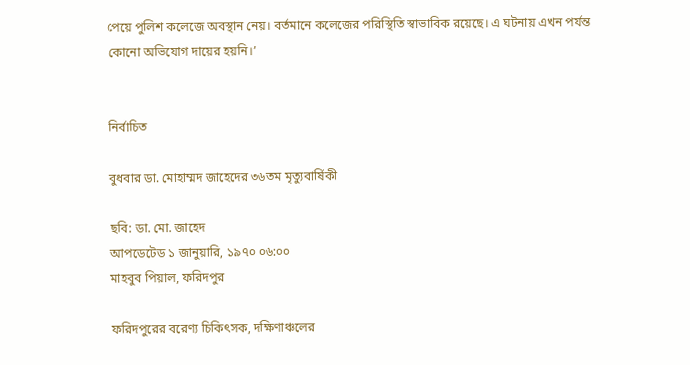পেয়ে পুলিশ কলেজে অবস্থান নেয়। বর্তমানে কলেজের পরিস্থিতি স্বাভাবিক রয়েছে। এ ঘটনায় এখন পর্যন্ত কোনো অভিযোগ দায়ের হয়নি।’


নির্বাচিত

বুধবার ডা. মোহাম্মদ জাহেদের ৩৬তম মৃত্যুবার্ষিকী

ছবি: ডা. মো. জাহেদ
আপডেটেড ১ জানুয়ারি, ১৯৭০ ০৬:০০
মাহবুব পিয়াল, ফরিদপুর

ফরিদপুরের বরেণ্য চিকিৎসক, দক্ষিণাঞ্চলের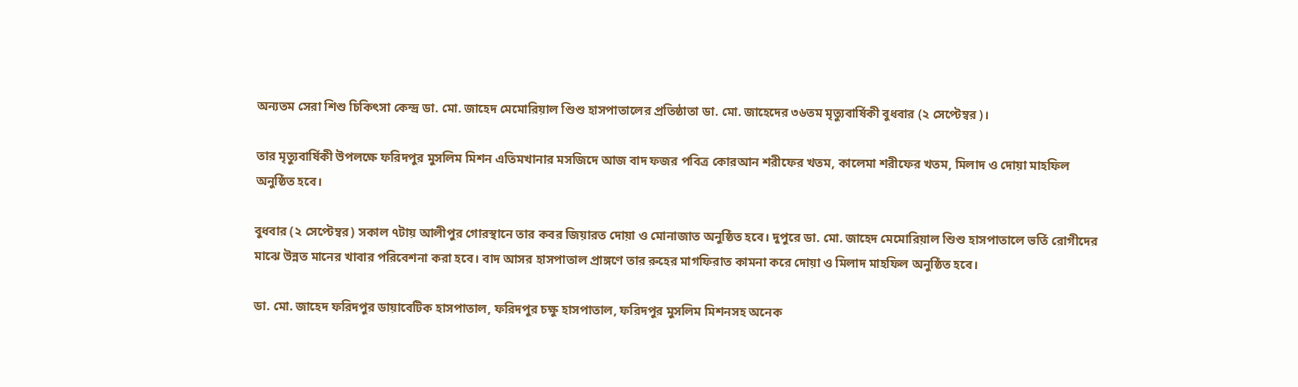অন্যতম সেরা শিশু চিকিৎসা কেন্দ্র ডা. মো. জাহেদ মেমোরিয়াল শিুশু হাসপাতালের প্রতিষ্ঠাতা ডা. মো. জাহেদের ৩৬তম মৃত্যুবার্ষিকী বুধবার (২ সেপ্টেম্বর)।

তার মৃত্যুবার্ষিকী উপলক্ষে ফরিদপুর মুসলিম মিশন এতিমখানার মসজিদে আজ বাদ ফজর পবিত্র কোরআন শরীফের খতম, কালেমা শরীফের খতম, মিলাদ ও দোয়া মাহফিল অনুষ্ঠিত হবে।

বুধবার (২ সেপ্টেম্বর) সকাল ৭টায় আলীপুর গোরস্থানে তার কবর জিয়ারত দোয়া ও মোনাজাত অনুষ্ঠিত হবে। দুপুরে ডা. মো. জাহেদ মেমোরিয়াল শিুশু হাসপাতালে ভর্তি রোগীদের মাঝে উন্নত মানের খাবার পরিবেশনা করা হবে। বাদ আসর হাসপাতাল প্রাঙ্গণে তার রুহের মাগফিরাত কামনা করে দোয়া ও মিলাদ মাহফিল অনুষ্ঠিত হবে।

ডা. মো. জাহেদ ফরিদপুর ডায়াবেটিক হাসপাতাল, ফরিদপুর চক্ষু হাসপাতাল, ফরিদপুর মুসলিম মিশনসহ অনেক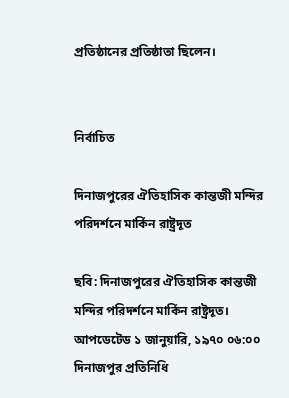প্রতিষ্ঠানের প্রতিষ্ঠাতা ছিলেন।


নির্বাচিত

দিনাজপুরের ঐতিহাসিক কান্তজী মন্দির পরিদর্শনে মার্কিন রাষ্ট্রদূত

ছবি: দিনাজপুরের ঐতিহাসিক কান্তজী মন্দির পরিদর্শনে মার্কিন রাষ্ট্রদূত।
আপডেটেড ১ জানুয়ারি, ১৯৭০ ০৬:০০
দিনাজপুর প্রতিনিধি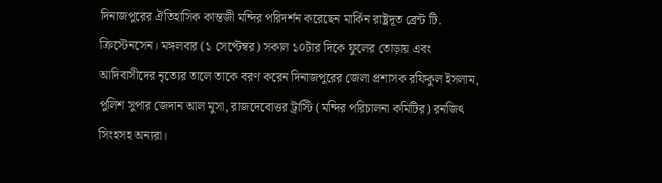দিনাজপুরের ঐতিহাসিক কান্তজী মন্দির পরিদর্শন করেছেন মার্কিন রাষ্ট্রদূত ব্রেন্ট টি. ক্রিস্টেনসেন। মঙ্গলবার (১ সেপ্টেম্বর) সকাল ১০টার দিকে ফুলের তোড়ায় এবং আদিবাসীদের নৃত্যের তালে তাকে বরণ করেন দিনাজপুরের জেলা প্রশাসক রফিকুল ইসলাম, পুলিশ সুপার জেদান আল মুসা, রাজদেবোত্তর ট্রাস্টি (মন্দির পরিচালনা কমিটির) রনজিৎ সিংহসহ অন্যরা।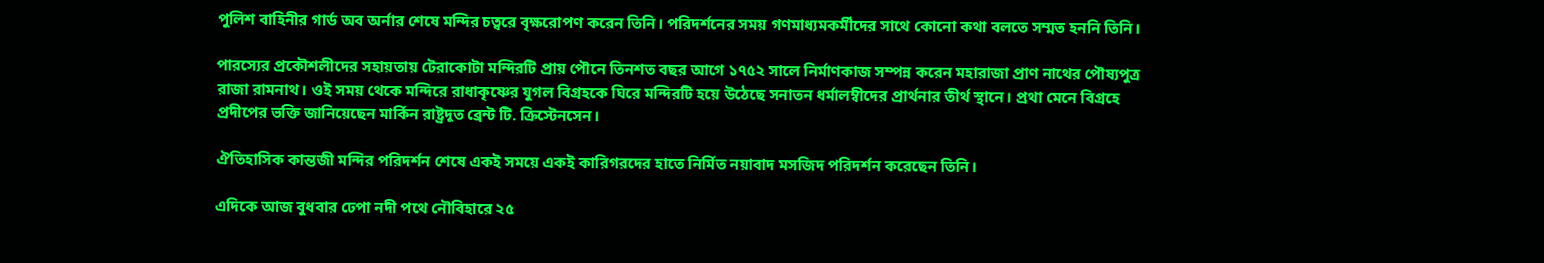পুলিশ বাহিনীর গার্ড অব অর্নার শেষে মন্দির চত্বরে বৃক্ষরোপণ করেন তিনি। পরিদর্শনের সময় গণমাধ্যমকর্মীদের সাথে কোনো কথা বলতে সম্মত হননি তিনি।

পারস্যের প্রকৌশলীদের সহায়তায় টেরাকোটা মন্দিরটি প্রায় পৌনে তিনশত বছর আগে ১৭৫২ সালে নির্মাণকাজ সম্পন্ন করেন মহারাজা প্রাণ নাথের পৌষ্যপুত্র রাজা রামনাথ। ওই সময় থেকে মন্দিরে রাধাকৃষ্ণের যুগল বিগ্রহকে ঘিরে মন্দিরটি হয়ে উঠেছে সনাতন ধর্মালম্বীদের প্রার্থনার তীর্থ স্থানে। প্রথা মেনে বিগ্রহে প্রদীপের ভক্তি জানিয়েছেন মার্কিন রাষ্ট্রদূত ব্রেন্ট টি. ক্রিস্টেনসেন।

ঐতিহাসিক কান্তজী মন্দির পরিদর্শন শেষে একই সময়ে একই কারিগরদের হাতে নির্মিত নয়াবাদ মসজিদ পরিদর্শন করেছেন তিনি।

এদিকে আজ বুধবার ঢেপা নদী পথে নৌবিহারে ২৫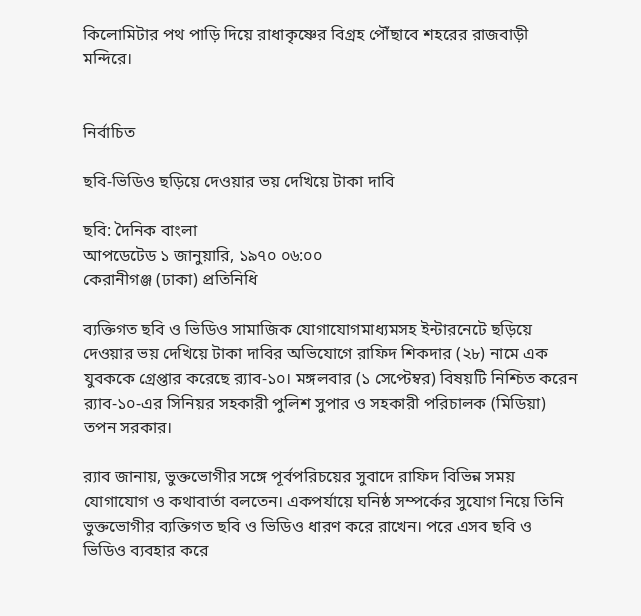কিলোমিটার পথ পাড়ি দিয়ে রাধাকৃষ্ণের বিগ্রহ পৌঁছাবে শহরের রাজবাড়ী মন্দিরে।


নির্বাচিত

ছবি-ভিডিও ছড়িয়ে দেওয়ার ভয় দেখিয়ে টাকা দাবি

ছবি: দৈনিক বাংলা
আপডেটেড ১ জানুয়ারি, ১৯৭০ ০৬:০০
কেরানীগঞ্জ (ঢাকা) প্রতিনিধি

ব্যক্তিগত ছবি ও ভিডিও সামাজিক যোগাযোগমাধ্যমসহ ইন্টারনেটে ছড়িয়ে দেওয়ার ভয় দেখিয়ে টাকা দাবির অভিযোগে রাফিদ শিকদার (২৮) নামে এক যুবককে গ্রেপ্তার করেছে র‍্যাব-১০। মঙ্গলবার (১ সেপ্টেম্বর) বিষয়টি নিশ্চিত করেন র‍্যাব-১০-এর সিনিয়র সহকারী পুলিশ সুপার ও সহকারী পরিচালক (মিডিয়া) তপন সরকার।

র‍্যাব জানায়, ভুক্তভোগীর সঙ্গে পূর্বপরিচয়ের সুবাদে রাফিদ বিভিন্ন সময় যোগাযোগ ও কথাবার্তা বলতেন। একপর্যায়ে ঘনিষ্ঠ সম্পর্কের সুযোগ নিয়ে তিনি ভুক্তভোগীর ব্যক্তিগত ছবি ও ভিডিও ধারণ করে রাখেন। পরে এসব ছবি ও ভিডিও ব্যবহার করে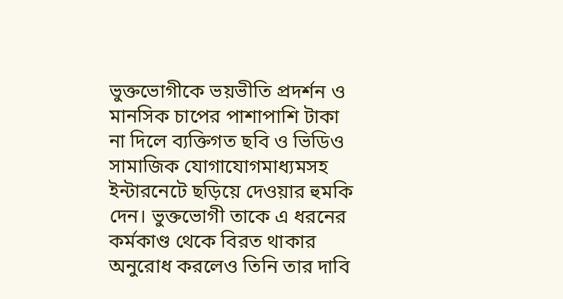ভুক্তভোগীকে ভয়ভীতি প্রদর্শন ও মানসিক চাপের পাশাপাশি টাকা না দিলে ব্যক্তিগত ছবি ও ভিডিও সামাজিক যোগাযোগমাধ্যমসহ ইন্টারনেটে ছড়িয়ে দেওয়ার হুমকি দেন। ভুক্তভোগী তাকে এ ধরনের কর্মকাণ্ড থেকে বিরত থাকার অনুরোধ করলেও তিনি তার দাবি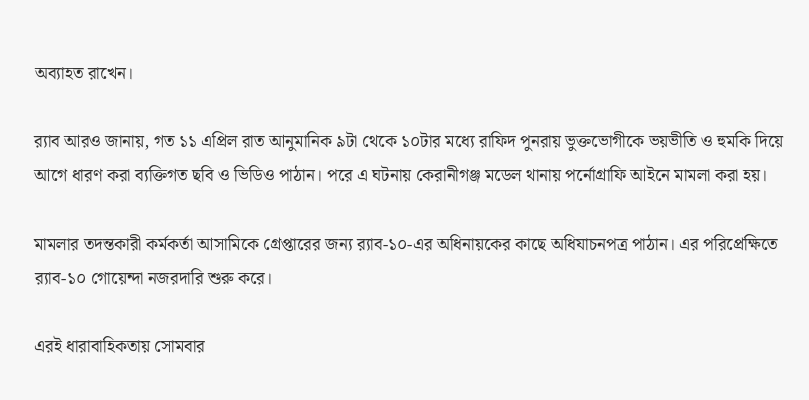অব্যাহত রাখেন।

র‍্যাব আরও জানায়, গত ১১ এপ্রিল রাত আনুমানিক ৯টা থেকে ১০টার মধ্যে রাফিদ পুনরায় ভুক্তভোগীকে ভয়ভীতি ও হুমকি দিয়ে আগে ধারণ করা ব্যক্তিগত ছবি ও ভিডিও পাঠান। পরে এ ঘটনায় কেরানীগঞ্জ মডেল থানায় পর্নোগ্রাফি আইনে মামলা করা হয়।

মামলার তদন্তকারী কর্মকর্তা আসামিকে গ্রেপ্তারের জন্য র‍্যাব-১০-এর অধিনায়কের কাছে অধিযাচনপত্র পাঠান। এর পরিপ্রেক্ষিতে র‍্যাব-১০ গোয়েন্দা নজরদারি শুরু করে।

এরই ধারাবাহিকতায় সোমবার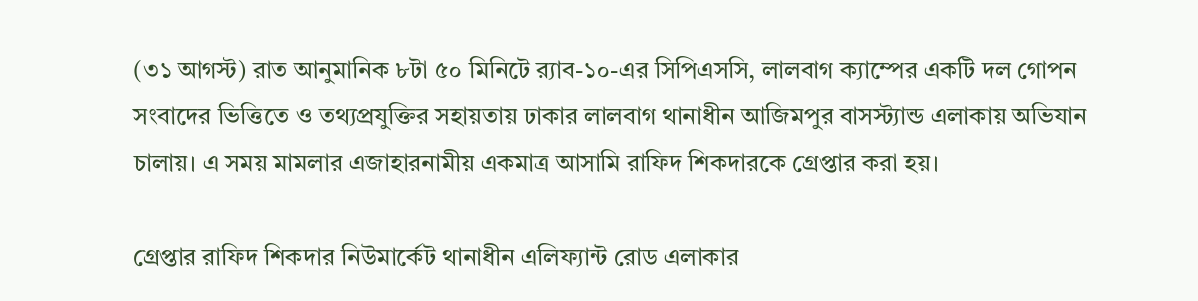(৩১ আগস্ট) রাত আনুমানিক ৮টা ৫০ মিনিটে র‍্যাব-১০-এর সিপিএসসি, লালবাগ ক্যাম্পের একটি দল গোপন সংবাদের ভিত্তিতে ও তথ্যপ্রযুক্তির সহায়তায় ঢাকার লালবাগ থানাধীন আজিমপুর বাসস্ট্যান্ড এলাকায় অভিযান চালায়। এ সময় মামলার এজাহারনামীয় একমাত্র আসামি রাফিদ শিকদারকে গ্রেপ্তার করা হয়।

গ্রেপ্তার রাফিদ শিকদার নিউমার্কেট থানাধীন এলিফ্যান্ট রোড এলাকার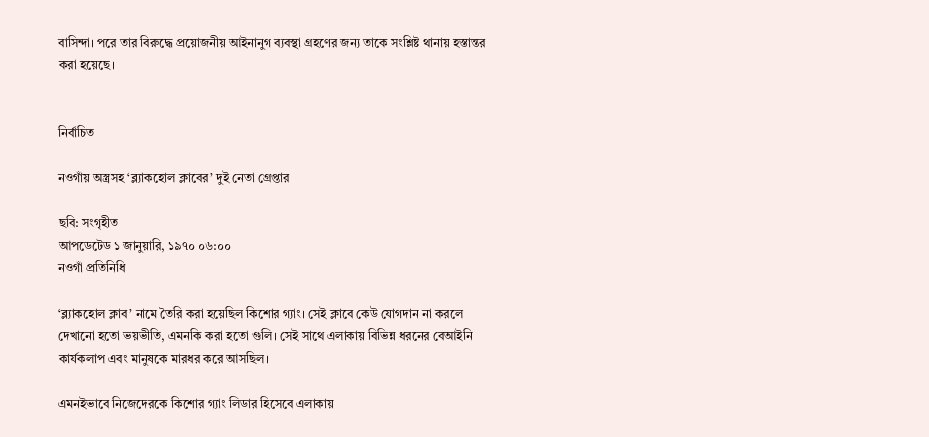বাসিন্দা। পরে তার বিরুদ্ধে প্রয়োজনীয় আইনানুগ ব্যবস্থা গ্রহণের জন্য তাকে সংশ্লিষ্ট থানায় হস্তান্তর করা হয়েছে।


নির্বাচিত

নওগাঁয় অস্ত্রসহ ‘ব্ল্যাকহোল ক্লাবের’ দুই নেতা গ্রেপ্তার

ছবি: সংগৃহীত
আপডেটেড ১ জানুয়ারি, ১৯৭০ ০৬:০০
নওগাঁ প্রতিনিধি

‘ব্ল্যাকহোল ক্লাব’ নামে তৈরি করা হয়েছিল কিশোর গ্যাং। সেই ক্লাবে কেউ যোগদান না করলে দেখানো হতো ভয়ভীতি, এমনকি করা হতো গুলি। সেই সাথে এলাকায় বিভিন্ন ধরনের বেআইনি কার্যকলাপ এবং মানুষকে মারধর করে আসছিল।

এমনইভাবে নিজেদেরকে কিশোর গ্যাং লিডার হিসেবে এলাকায়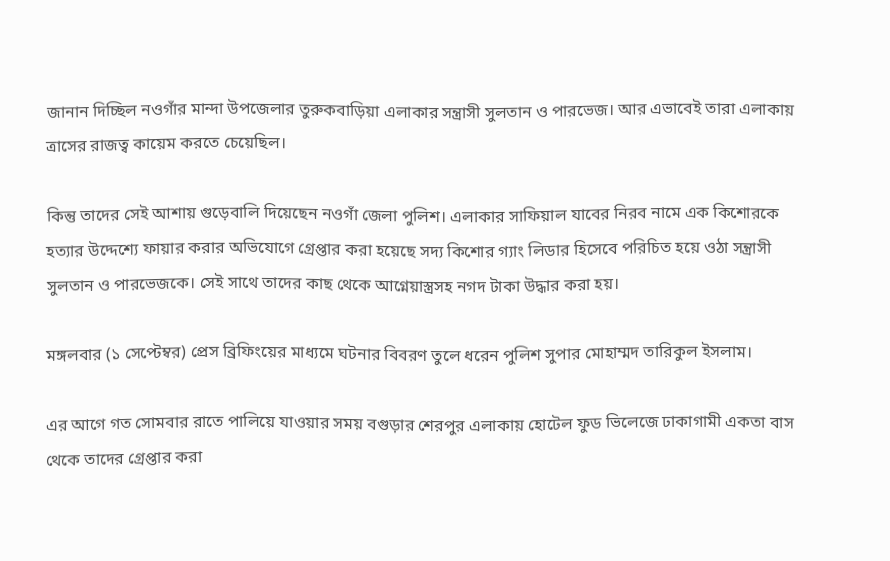জানান দিচ্ছিল নওগাঁর মান্দা উপজেলার তুরুকবাড়িয়া এলাকার সন্ত্রাসী সুলতান ও পারভেজ। আর এভাবেই তারা এলাকায় ত্রাসের রাজত্ব কায়েম করতে চেয়েছিল।

কিন্তু তাদের সেই আশায় গুড়েবালি দিয়েছেন নওগাঁ জেলা পুলিশ। এলাকার সাফিয়াল যাবের নিরব নামে এক কিশোরকে হত্যার উদ্দেশ্যে ফায়ার করার অভিযোগে গ্রেপ্তার করা হয়েছে সদ্য কিশোর গ্যাং লিডার হিসেবে পরিচিত হয়ে ওঠা সন্ত্রাসী সুলতান ও পারভেজকে। সেই সাথে তাদের কাছ থেকে আগ্নেয়াস্ত্রসহ নগদ টাকা উদ্ধার করা হয়।

মঙ্গলবার (১ সেপ্টেম্বর) প্রেস ব্রিফিংয়ের মাধ্যমে ঘটনার বিবরণ তুলে ধরেন পুলিশ সুপার মোহাম্মদ তারিকুল ইসলাম।

এর আগে গত সোমবার রাতে পালিয়ে যাওয়ার সময় বগুড়ার শেরপুর এলাকায় হোটেল ফুড ভিলেজে ঢাকাগামী একতা বাস থেকে তাদের গ্রেপ্তার করা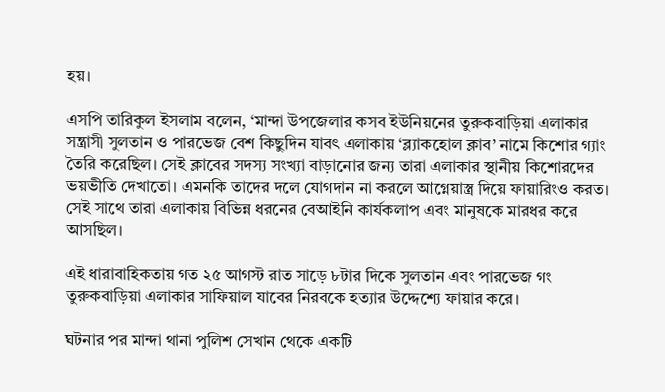হয়।

এসপি তারিকুল ইসলাম বলেন, ‘মান্দা উপজেলার কসব ইউনিয়নের তুরুকবাড়িয়া এলাকার সন্ত্রাসী সুলতান ও পারভেজ বেশ কিছুদিন যাবৎ এলাকায় ‘ব্ল্যাকহোল ক্লাব’ নামে কিশোর গ্যাং তৈরি করেছিল। সেই ক্লাবের সদস্য সংখ্যা বাড়ানোর জন্য তারা এলাকার স্থানীয় কিশোরদের ভয়ভীতি দেখাতো। এমনকি তাদের দলে যোগদান না করলে আগ্নেয়াস্ত্র দিয়ে ফায়ারিংও করত। সেই সাথে তারা এলাকায় বিভিন্ন ধরনের বেআইনি কার্যকলাপ এবং মানুষকে মারধর করে আসছিল।

এই ধারাবাহিকতায় গত ২৫ আগস্ট রাত সাড়ে ৮টার দিকে সুলতান এবং পারভেজ গং তুরুকবাড়িয়া এলাকার সাফিয়াল যাবের নিরবকে হত্যার উদ্দেশ্যে ফায়ার করে।

ঘটনার পর মান্দা থানা পুলিশ সেখান থেকে একটি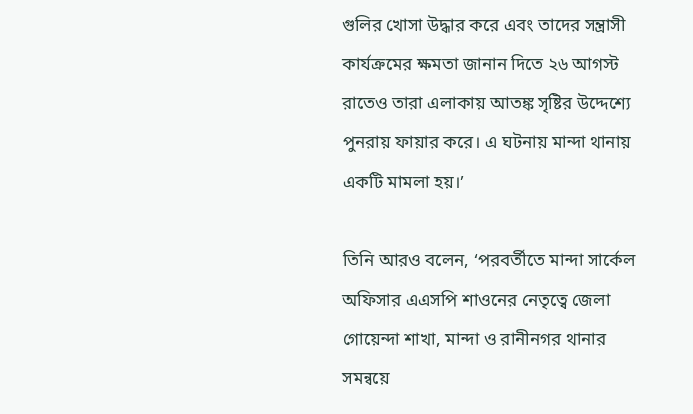গুলির খোসা উদ্ধার করে এবং তাদের সন্ত্রাসী কার্যক্রমের ক্ষমতা জানান দিতে ২৬ আগস্ট রাতেও তারা এলাকায় আতঙ্ক সৃষ্টির উদ্দেশ্যে পুনরায় ফায়ার করে। এ ঘটনায় মান্দা থানায় একটি মামলা হয়।’

তিনি আরও বলেন, ‘পরবর্তীতে মান্দা সার্কেল অফিসার এএসপি শাওনের নেতৃত্বে জেলা গোয়েন্দা শাখা, মান্দা ও রানীনগর থানার সমন্বয়ে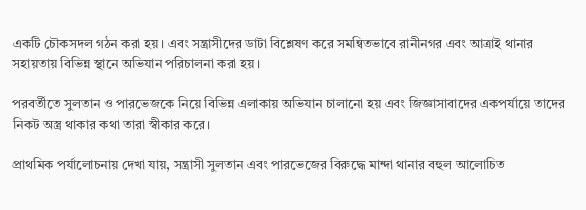একটি চৌকসদল গঠন করা হয়। এবং সন্ত্রাসীদের ডাটা বিশ্লেষণ করে সমন্বিতভাবে রানীনগর এবং আত্রাই থানার সহায়তায় বিভিন্ন স্থানে অভিযান পরিচালনা করা হয়।

পরবর্তীতে সুলতান ও পারভেজকে নিয়ে বিভিন্ন এলাকায় অভিযান চালানো হয় এবং জিজ্ঞাসাবাদের একপর্যায়ে তাদের নিকট অস্ত্র থাকার কথা তারা স্বীকার করে।

প্রাথমিক পর্যালোচনায় দেখা যায়, সন্ত্রাসী সুলতান এবং পারভেজের বিরুদ্ধে মান্দা থানার বহুল আলোচিত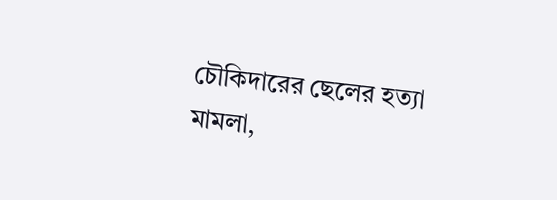চৌকিদারের ছেলের হত্যা মামলা,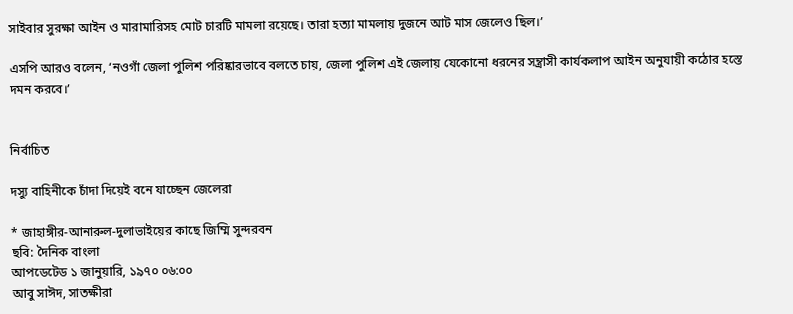সাইবার সুরক্ষা আইন ও মারামারিসহ মোট চারটি মামলা রয়েছে। তারা হত্যা মামলায় দুজনে আট মাস জেলেও ছিল।’

এসপি আরও বলেন, ‘নওগাঁ জেলা পুলিশ পরিষ্কারভাবে বলতে চায়, জেলা পুলিশ এই জেলায় যেকোনো ধরনের সন্ত্রাসী কার্যকলাপ আইন অনুযায়ী কঠোর হস্তে দমন করবে।’


নির্বাচিত

দস্যু বাহিনীকে চাঁদা দিয়েই বনে যাচ্ছেন জেলেরা

* জাহাঙ্গীর-আনারুল-দুলাভাইয়ের কাছে জিম্মি সুন্দরবন
ছবি: দৈনিক বাংলা
আপডেটেড ১ জানুয়ারি, ১৯৭০ ০৬:০০
আবু সাঈদ, সাতক্ষীরা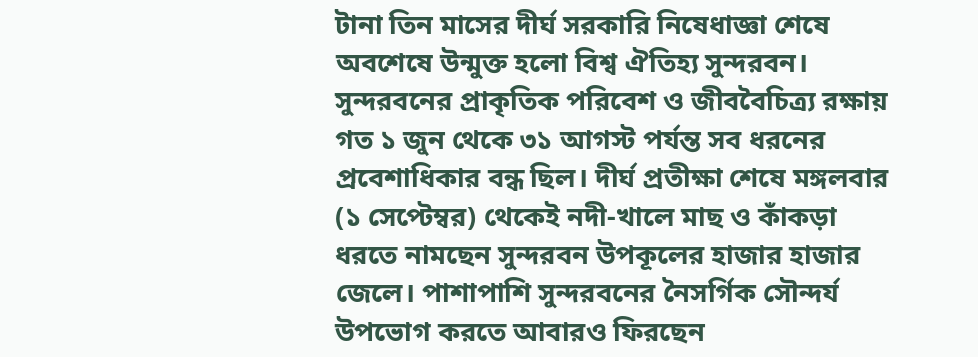টানা তিন মাসের দীর্ঘ সরকারি নিষেধাজ্ঞা শেষে অবশেষে উন্মুক্ত হলো বিশ্ব ঐতিহ্য সুন্দরবন। সুন্দরবনের প্রাকৃতিক পরিবেশ ও জীববৈচিত্র্য রক্ষায় গত ১ জুন থেকে ৩১ আগস্ট পর্যন্ত সব ধরনের প্রবেশাধিকার বন্ধ ছিল। দীর্ঘ প্রতীক্ষা শেষে মঙ্গলবার (১ সেপ্টেম্বর) থেকেই নদী-খালে মাছ ও কাঁকড়া ধরতে নামছেন সুন্দরবন উপকূলের হাজার হাজার জেলে। পাশাপাশি সুন্দরবনের নৈসর্গিক সৌন্দর্য উপভোগ করতে আবারও ফিরছেন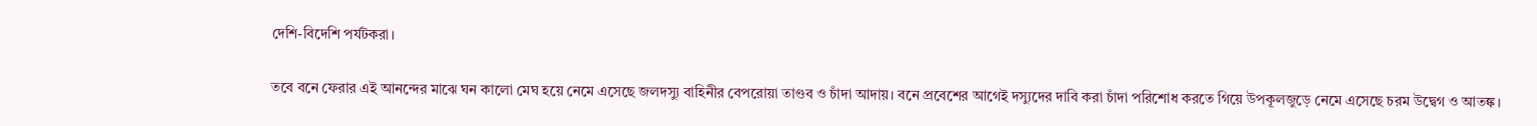দেশি-বিদেশি পর্যটকরা।

তবে বনে ফেরার এই আনন্দের মাঝে ঘন কালো মেঘ হয়ে নেমে এসেছে জলদস্যু বাহিনীর বেপরোয়া তাণ্ডব ও চাঁদা আদায়। বনে প্রবেশের আগেই দস্যুদের দাবি করা চাঁদা পরিশোধ করতে গিয়ে উপকূলজুড়ে নেমে এসেছে চরম উদ্বেগ ও আতঙ্ক।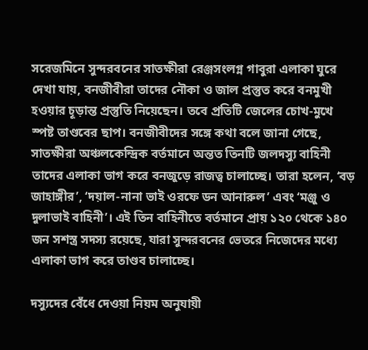সরেজমিনে সুন্দরবনের সাতক্ষীরা রেঞ্জসংলগ্ন গাবুরা এলাকা ঘুরে দেখা যায়, বনজীবীরা তাদের নৌকা ও জাল প্রস্তুত করে বনমুখী হওয়ার চূড়ান্ত প্রস্তুতি নিয়েছেন। তবে প্রতিটি জেলের চোখ-মুখে স্পষ্ট তাণ্ডবের ছাপ। বনজীবীদের সঙ্গে কথা বলে জানা গেছে, সাতক্ষীরা অঞ্চলকেন্দ্রিক বর্তমানে অন্তত তিনটি জলদস্যু বাহিনী তাদের এলাকা ভাগ করে বনজুড়ে রাজত্ব চালাচ্ছে। তারা হলেন, ‘বড় জাহাঙ্গীর’, ‘দয়াল-নানা ভাই ওরফে ডন আনারুল’ এবং ‘মঞ্জু ও দুলাভাই বাহিনী’। এই তিন বাহিনীতে বর্তমানে প্রায় ১২০ থেকে ১৪০ জন সশস্ত্র সদস্য রয়েছে, যারা সুন্দরবনের ভেতরে নিজেদের মধ্যে এলাকা ভাগ করে তাণ্ডব চালাচ্ছে।

দস্যুদের বেঁধে দেওয়া নিয়ম অনুযায়ী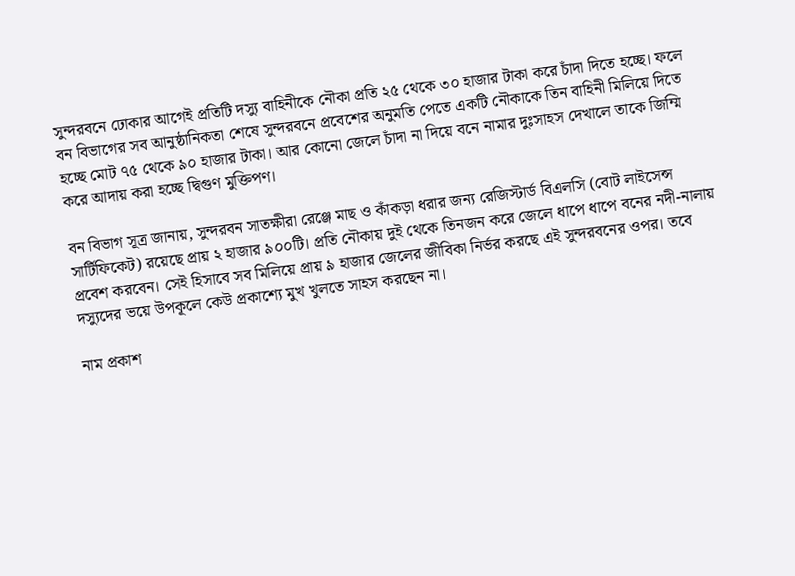সুন্দরবনে ঢোকার আগেই প্রতিটি দস্যু বাহিনীকে নৌকা প্রতি ২৫ থেকে ৩০ হাজার টাকা করে চাঁদা দিতে হচ্ছে। ফলে বন বিভাগের সব আনুষ্ঠানিকতা শেষে সুন্দরবনে প্রবেশের অনুমতি পেতে একটি নৌকাকে তিন বাহিনী মিলিয়ে দিতে হচ্ছে মোট ৭৫ থেকে ৯০ হাজার টাকা। আর কোনো জেলে চাঁদা না দিয়ে বনে নামার দুঃসাহস দেখালে তাকে জিম্মি করে আদায় করা হচ্ছে দ্বিগুণ মুক্তিপণ।

বন বিভাগ সূত্র জানায়, সুন্দরবন সাতক্ষীরা রেঞ্জে মাছ ও কাঁকড়া ধরার জন্য রেজিস্টার্ড বিএলসি (বোট লাইসেন্স সার্টিফিকেট) রয়েছে প্রায় ২ হাজার ৯০০টি। প্রতি নৌকায় দুই থেকে তিনজন করে জেলে ধাপে ধাপে বনের নদী-নালায় প্রবেশ করবেন। সেই হিসাবে সব মিলিয়ে প্রায় ৯ হাজার জেলের জীবিকা নির্ভর করছে এই সুন্দরবনের ওপর। তবে দস্যুদের ভয়ে উপকূলে কেউ প্রকাশ্যে মুখ খুলতে সাহস করছেন না।

নাম প্রকাশ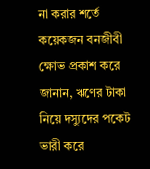না করার শর্তে কয়েকজন বনজীবী ক্ষোভ প্রকাশ করে জানান, ঋণের টাকা নিয়ে দস্যুদের পকেট ভারী করে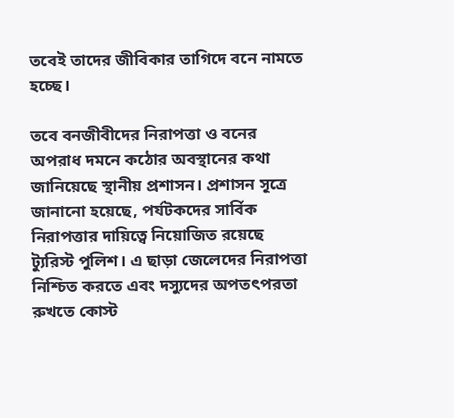তবেই তাদের জীবিকার তাগিদে বনে নামতে হচ্ছে।

তবে বনজীবীদের নিরাপত্তা ও বনের অপরাধ দমনে কঠোর অবস্থানের কথা জানিয়েছে স্থানীয় প্রশাসন। প্রশাসন সূত্রে জানানো হয়েছে, পর্যটকদের সার্বিক নিরাপত্তার দায়িত্বে নিয়োজিত রয়েছে ট্যুরিস্ট পুলিশ। এ ছাড়া জেলেদের নিরাপত্তা নিশ্চিত করতে এবং দস্যুদের অপতৎপরতা রুখতে কোস্ট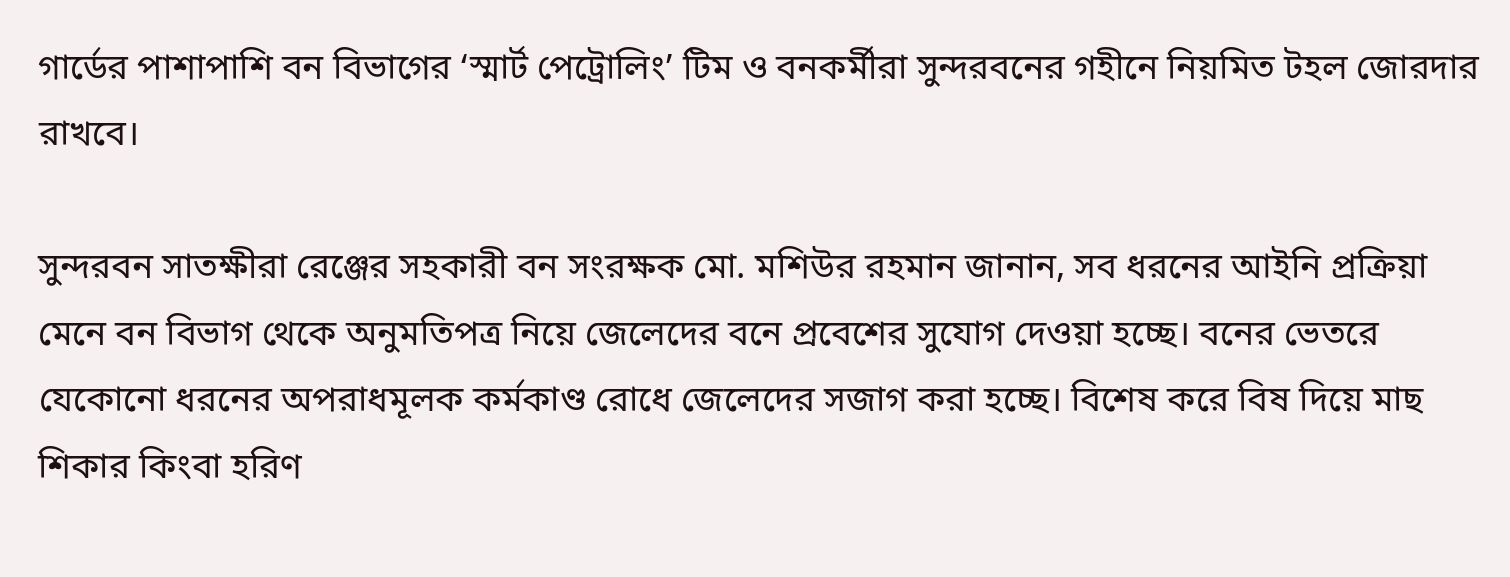গার্ডের পাশাপাশি বন বিভাগের ‘স্মার্ট পেট্রোলিং’ টিম ও বনকর্মীরা সুন্দরবনের গহীনে নিয়মিত টহল জোরদার রাখবে।

সুন্দরবন সাতক্ষীরা রেঞ্জের সহকারী বন সংরক্ষক মো. মশিউর রহমান জানান, সব ধরনের আইনি প্রক্রিয়া মেনে বন বিভাগ থেকে অনুমতিপত্র নিয়ে জেলেদের বনে প্রবেশের সুযোগ দেওয়া হচ্ছে। বনের ভেতরে যেকোনো ধরনের অপরাধমূলক কর্মকাণ্ড রোধে জেলেদের সজাগ করা হচ্ছে। বিশেষ করে বিষ দিয়ে মাছ শিকার কিংবা হরিণ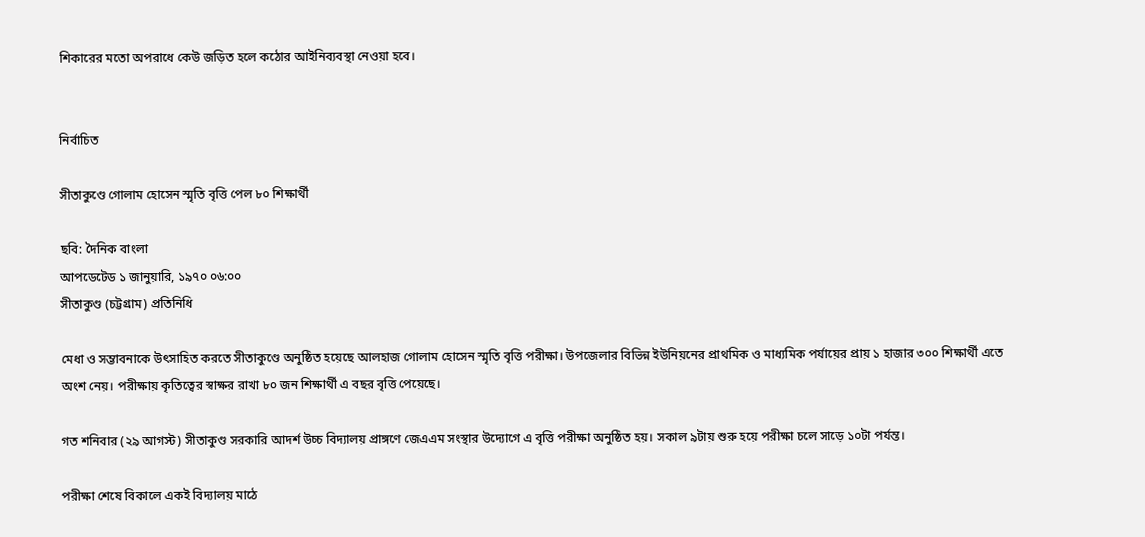শিকারের মতো অপরাধে কেউ জড়িত হলে কঠোর আইনিব্যবস্থা নেওয়া হবে।


নির্বাচিত

সীতাকুণ্ডে গোলাম হোসেন স্মৃতি বৃত্তি পেল ৮০ শিক্ষার্থী

ছবি: দৈনিক বাংলা
আপডেটেড ১ জানুয়ারি, ১৯৭০ ০৬:০০
সীতাকুণ্ড (চট্টগ্রাম) প্রতিনিধি

মেধা ও সম্ভাবনাকে উৎসাহিত করতে সীতাকুণ্ডে অনুষ্ঠিত হয়েছে আলহাজ গোলাম হোসেন স্মৃতি বৃত্তি পরীক্ষা। উপজেলার বিভিন্ন ইউনিয়নের প্রাথমিক ও মাধ্যমিক পর্যায়ের প্রায় ১ হাজার ৩০০ শিক্ষার্থী এতে অংশ নেয়। পরীক্ষায় কৃতিত্বের স্বাক্ষর রাখা ৮০ জন শিক্ষার্থী এ বছর বৃত্তি পেয়েছে।

গত শনিবার (২৯ আগস্ট) সীতাকুণ্ড সরকারি আদর্শ উচ্চ বিদ্যালয় প্রাঙ্গণে জেএএম সংস্থার উদ্যোগে এ বৃত্তি পরীক্ষা অনুষ্ঠিত হয়। সকাল ৯টায় শুরু হয়ে পরীক্ষা চলে সাড়ে ১০টা পর্যন্ত।

পরীক্ষা শেষে বিকালে একই বিদ্যালয় মাঠে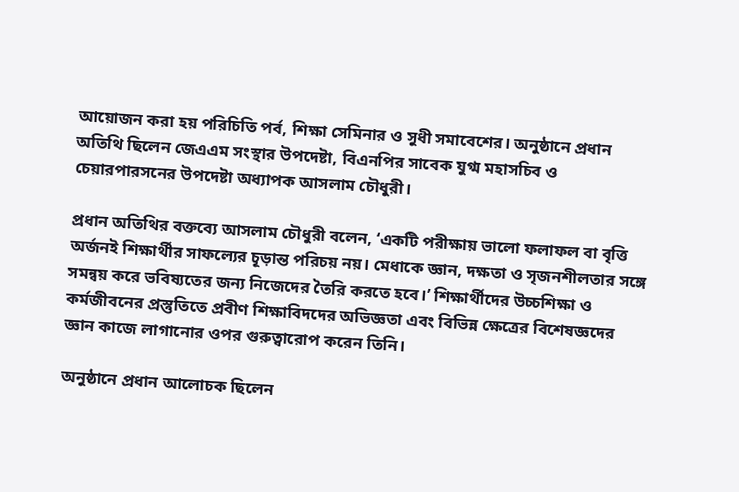আয়োজন করা হয় পরিচিতি পর্ব, শিক্ষা সেমিনার ও সুধী সমাবেশের। অনুষ্ঠানে প্রধান অতিথি ছিলেন জেএএম সংস্থার উপদেষ্টা, বিএনপির সাবেক যুগ্ম মহাসচিব ও চেয়ারপারসনের উপদেষ্টা অধ্যাপক আসলাম চৌধুরী।

প্রধান অতিথির বক্তব্যে আসলাম চৌধুরী বলেন, ‘একটি পরীক্ষায় ভালো ফলাফল বা বৃত্তি অর্জনই শিক্ষার্থীর সাফল্যের চূড়ান্ত পরিচয় নয়। মেধাকে জ্ঞান, দক্ষতা ও সৃজনশীলতার সঙ্গে সমন্বয় করে ভবিষ্যতের জন্য নিজেদের তৈরি করতে হবে।’ শিক্ষার্থীদের উচ্চশিক্ষা ও কর্মজীবনের প্রস্তুতিতে প্রবীণ শিক্ষাবিদদের অভিজ্ঞতা এবং বিভিন্ন ক্ষেত্রের বিশেষজ্ঞদের জ্ঞান কাজে লাগানোর ওপর গুরুত্বারোপ করেন তিনি।

অনুষ্ঠানে প্রধান আলোচক ছিলেন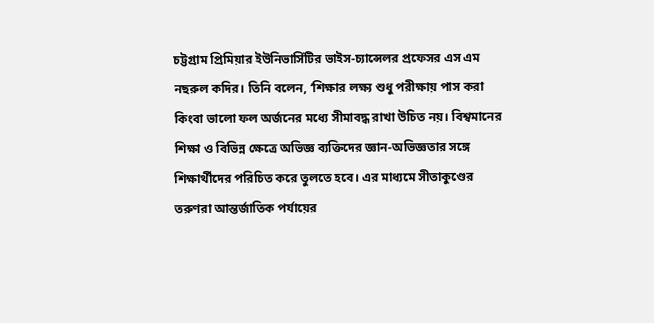চট্টগ্রাম প্রিমিয়ার ইউনিভার্সিটির ভাইস-চ্যান্সেলর প্রফেসর এস এম নছরুল কদির। তিনি বলেন, ‘শিক্ষার লক্ষ্য শুধু পরীক্ষায় পাস করা কিংবা ভালো ফল অর্জনের মধ্যে সীমাবদ্ধ রাখা উচিত নয়। বিশ্বমানের শিক্ষা ও বিভিন্ন ক্ষেত্রে অভিজ্ঞ ব্যক্তিদের জ্ঞান-অভিজ্ঞতার সঙ্গে শিক্ষার্থীদের পরিচিত করে তুলতে হবে। এর মাধ্যমে সীতাকুণ্ডের তরুণরা আন্তর্জাতিক পর্যায়ের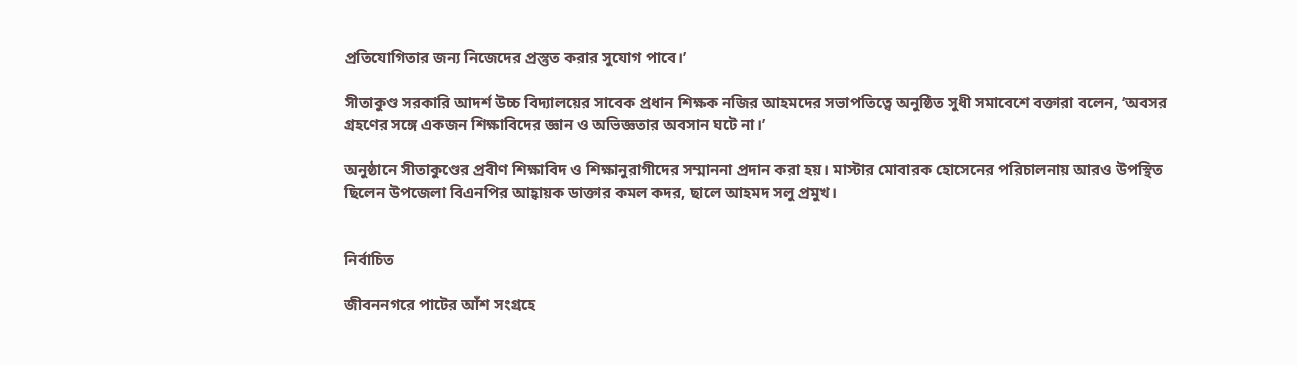প্রতিযোগিতার জন্য নিজেদের প্রস্তুত করার সুযোগ পাবে।’

সীতাকুণ্ড সরকারি আদর্শ উচ্চ বিদ্যালয়ের সাবেক প্রধান শিক্ষক নজির আহমদের সভাপতিত্বে অনুষ্ঠিত সুধী সমাবেশে বক্তারা বলেন, ‘অবসর গ্রহণের সঙ্গে একজন শিক্ষাবিদের জ্ঞান ও অভিজ্ঞতার অবসান ঘটে না।’

অনুষ্ঠানে সীতাকুণ্ডের প্রবীণ শিক্ষাবিদ ও শিক্ষানুরাগীদের সম্মাননা প্রদান করা হয়। মাস্টার মোবারক হোসেনের পরিচালনায় আরও উপস্থিত ছিলেন উপজেলা বিএনপির আহ্বায়ক ডাক্তার কমল কদর, ছালে আহমদ সলু প্রমুখ।


নির্বাচিত

জীবননগরে পাটের আঁশ সংগ্রহে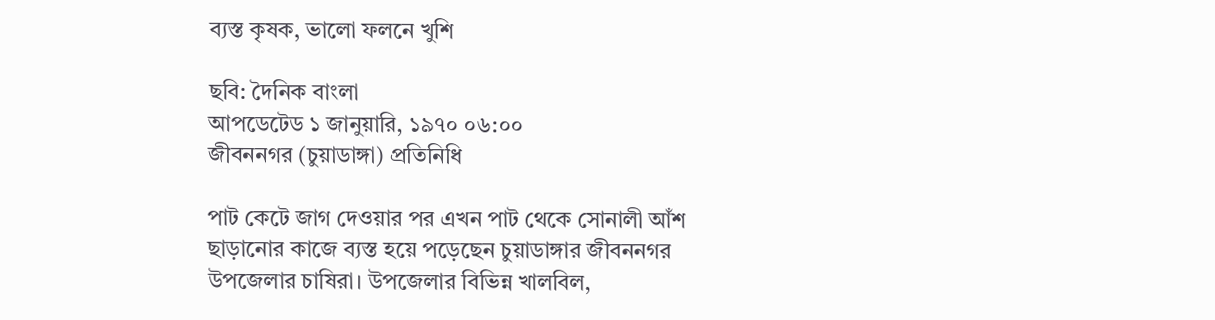ব্যস্ত কৃষক, ভালো ফলনে খুশি

ছবি: দৈনিক বাংলা
আপডেটেড ১ জানুয়ারি, ১৯৭০ ০৬:০০
জীবননগর (চুয়াডাঙ্গা) প্রতিনিধি

পাট কেটে জাগ দেওয়ার পর এখন পাট থেকে সোনালী আঁশ ছাড়ানোর কাজে ব্যস্ত হয়ে পড়েছেন চুয়াডাঙ্গার জীবননগর উপজেলার চাষিরা। উপজেলার বিভিন্ন খালবিল,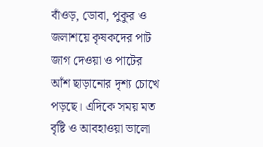বাঁওড়, ডোবা, পুকুর ও জলাশয়ে কৃষকদের পাট জাগ দেওয়া ও পাটের আঁশ ছাড়ানোর দৃশ্য চোখে পড়ছে। এদিকে সময় মত বৃষ্টি ও আবহাওয়া ভালো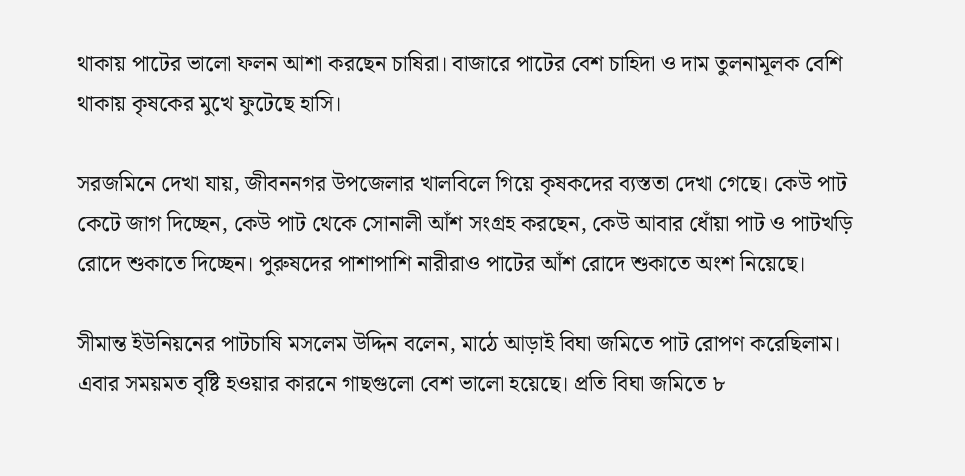থাকায় পাটের ভালো ফলন আশা করছেন চাষিরা। বাজারে পাটের বেশ চাহিদা ও দাম তুলনামূলক বেশি থাকায় কৃষকের মুখে ফুটেছে হাসি।

সরজমিনে দেখা যায়, জীবননগর উপজেলার খালবিলে গিয়ে কৃষকদের ব্যস্ততা দেখা গেছে। কেউ পাট কেটে জাগ দিচ্ছেন, কেউ পাট থেকে সোনালী আঁশ সংগ্রহ করছেন, কেউ আবার ধোঁয়া পাট ও পাটখড়ি রোদে শুকাতে দিচ্ছেন। পুরুষদের পাশাপাশি নারীরাও পাটের আঁশ রোদে শুকাতে অংশ নিয়েছে।

সীমান্ত ইউনিয়নের পাটচাষি মসলেম উদ্দিন বলেন, মাঠে আড়াই বিঘা জমিতে পাট রোপণ করেছিলাম। এবার সময়মত বৃষ্টি হওয়ার কারনে গাছগুলো বেশ ভালো হয়েছে। প্রতি বিঘা জমিতে ৮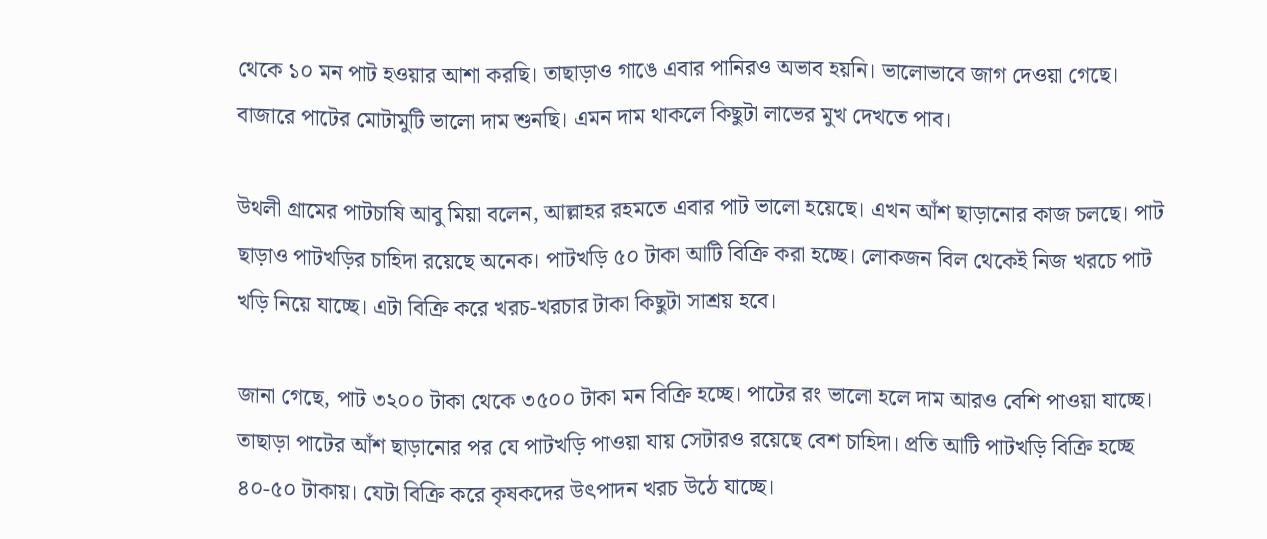থেকে ১০ মন পাট হওয়ার আশা করছি। তাছাড়াও গাঙে এবার পানিরও অভাব হয়নি। ভালোভাবে জাগ দেওয়া গেছে। বাজারে পাটের মোটামুটি ভালো দাম শুনছি। এমন দাম থাকলে কিছুটা লাভের মুখ দেখতে পাব।

উথলী গ্রামের পাটচাষি আবু মিয়া বলেন, আল্লাহর রহমতে এবার পাট ভালো হয়েছে। এখন আঁশ ছাড়ানোর কাজ চলছে। পাট ছাড়াও পাটখড়ির চাহিদা রয়েছে অনেক। পাটখড়ি ৫০ টাকা আটি বিক্রি করা হচ্ছে। লোকজন বিল থেকেই নিজ খরচে পাট খড়ি নিয়ে যাচ্ছে। এটা বিক্রি করে খরচ-খরচার টাকা কিছুটা সাশ্রয় হবে।

জানা গেছে, পাট ৩২০০ টাকা থেকে ৩৫০০ টাকা মন বিক্রি হচ্ছে। পাটের রং ভালো হলে দাম আরও বেশি পাওয়া যাচ্ছে। তাছাড়া পাটের আঁশ ছাড়ানোর পর যে পাটখড়ি পাওয়া যায় সেটারও রয়েছে বেশ চাহিদা। প্রতি আটি পাটখড়ি বিক্রি হচ্ছে ৪০-৫০ টাকায়। যেটা বিক্রি করে কৃষকদের উৎপাদন খরচ উঠে যাচ্ছে।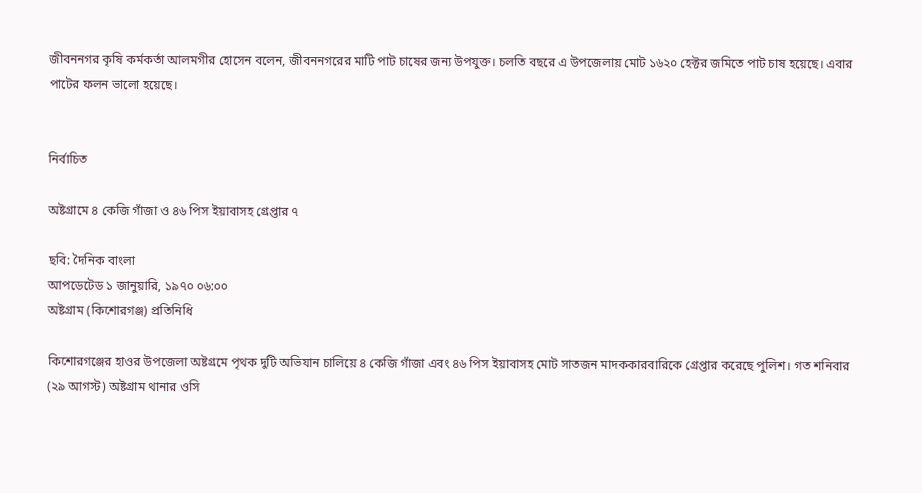জীবননগর কৃষি কর্মকর্তা আলমগীর হোসেন বলেন, জীবননগরের মাটি পাট চাষের জন্য উপযুক্ত। চলতি বছরে এ উপজেলায় মোট ১৬২০ হেক্টর জমিতে পাট চাষ হয়েছে। এবার পাটের ফলন ভালো হয়েছে।


নির্বাচিত

অষ্টগ্রামে ৪ কেজি গাঁজা ও ৪৬ পিস ইয়াবাসহ গ্রেপ্তার ৭

ছবি: দৈনিক বাংলা
আপডেটেড ১ জানুয়ারি, ১৯৭০ ০৬:০০
অষ্টগ্রাম (কিশোরগঞ্জ) প্রতিনিধি

কিশোরগঞ্জের হাওর উপজেলা অষ্টগ্রমে পৃথক দুটি অভিযান চালিয়ে ৪ কেজি গাঁজা এবং ৪৬ পিস ইয়াবাসহ মোট সাতজন মাদককারবারিকে গ্রেপ্তার করেছে পুলিশ। গত শনিবার (২৯ আগস্ট) অষ্টগ্রাম থানার ওসি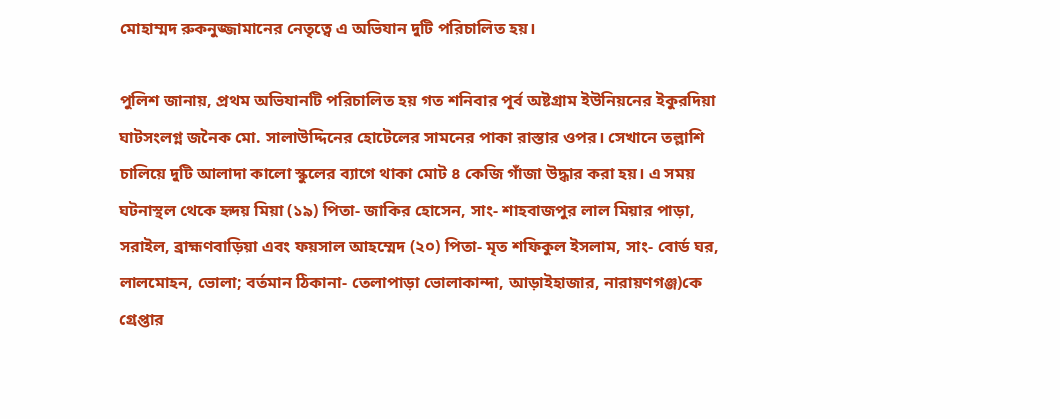মোহাম্মদ রুকনুজ্জামানের নেতৃত্বে এ অভিযান দুটি পরিচালিত হয়।

পুলিশ জানায়, প্রথম অভিযানটি পরিচালিত হয় গত শনিবার পূর্ব অষ্টগ্রাম ইউনিয়নের ইকুরদিয়া ঘাটসংলগ্ন জনৈক মো. সালাউদ্দিনের হোটেলের সামনের পাকা রাস্তার ওপর। সেখানে তল্লাশি চালিয়ে দুটি আলাদা কালো স্কুলের ব্যাগে থাকা মোট ৪ কেজি গাঁজা উদ্ধার করা হয়। এ সময় ঘটনাস্থল থেকে হৃদয় মিয়া (১৯) পিতা- জাকির হোসেন, সাং- শাহবাজপুর লাল মিয়ার পাড়া, সরাইল, ব্রাহ্মণবাড়িয়া এবং ফয়সাল আহম্মেদ (২০) পিতা- মৃত শফিকুল ইসলাম, সাং- বোর্ড ঘর, লালমোহন, ভোলা; বর্তমান ঠিকানা- তেলাপাড়া ভোলাকান্দা, আড়াইহাজার, নারায়ণগঞ্জ)কে গ্রেপ্তার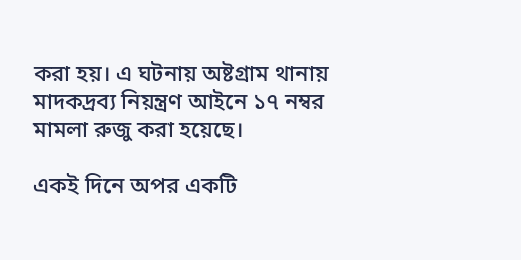করা হয়। এ ঘটনায় অষ্টগ্রাম থানায় মাদকদ্রব্য নিয়ন্ত্রণ আইনে ১৭ নম্বর মামলা রুজু করা হয়েছে।

একই দিনে অপর একটি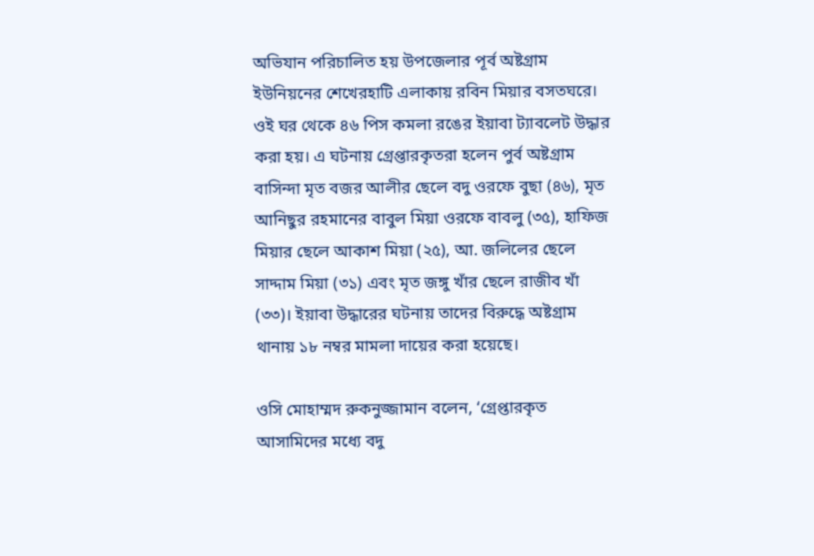অভিযান পরিচালিত হয় উপজেলার পূর্ব অষ্টগ্রাম ইউনিয়নের শেখেরহাটি এলাকায় রবিন মিয়ার বসতঘরে। ওই ঘর থেকে ৪৬ পিস কমলা রঙের ইয়াবা ট্যাবলেট উদ্ধার করা হয়। এ ঘটনায় গ্রেপ্তারকৃতরা হলেন পুর্ব অষ্টগ্রাম বাসিন্দা মৃত বজর আলীর ছেলে বদু ওরফে বুছা (৪৬), মৃত আনিছুর রহমানের বাবুল মিয়া ওরফে বাবলু (৩৫), হাফিজ মিয়ার ছেলে আকাশ মিয়া (২৫), আ. জলিলের ছেলে সাদ্দাম মিয়া (৩১) এবং মৃত জঙ্গু খাঁর ছেলে রাজীব খাঁ (৩৩)। ইয়াবা উদ্ধারের ঘটনায় তাদের বিরুদ্ধে অষ্টগ্রাম থানায় ১৮ নম্বর মামলা দায়ের করা হয়েছে।

ওসি মোহাম্মদ রুকনুজ্জামান বলেন, ‘গ্রেপ্তারকৃত আসামিদের মধ্যে বদু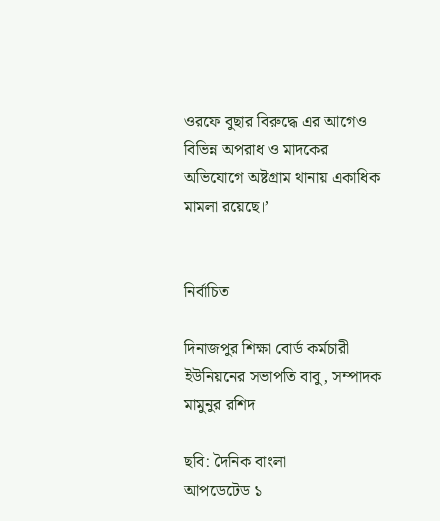ওরফে বুছার বিরুদ্ধে এর আগেও বিভিন্ন অপরাধ ও মাদকের অভিযোগে অষ্টগ্রাম থানায় একাধিক মামলা রয়েছে।’


নির্বাচিত

দিনাজপুর শিক্ষা বোর্ড কর্মচারী ইউনিয়নের সভাপতি বাবু, সম্পাদক মামুনুর রশিদ

ছবি: দৈনিক বাংলা
আপডেটেড ১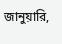জানুয়ারি,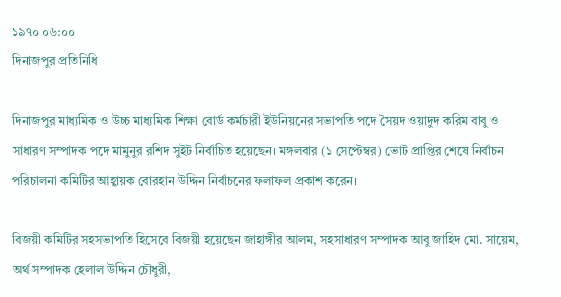১৯৭০ ০৬:০০
দিনাজপুর প্রতিনিধি

দিনাজপুর মাধ্যমিক ও উচ্চ মাধ্যমিক শিক্ষা বোর্ড কর্মচারী ইউনিয়নের সভাপতি পদে সৈয়দ ওয়াদুদ করিম বাবু ও সাধারণ সম্পাদক পদে মামুনুর রশিদ সুইট নির্বাচিত হয়েছেন। মঙ্গলবার (১ সেপ্টেম্বর) ভোট প্রাপ্তির শেষে নির্বাচন পরিচালনা কমিটির আহ্বায়ক বোরহান উদ্দিন নির্বাচনের ফলাফল প্রকাশ করেন।

বিজয়ী কমিটির সহসভাপতি হিসেবে বিজয়ী হয়েছেন জাহাঙ্গীর আলম, সহসাধারণ সম্পাদক আবু জাহিদ মো. সায়েম, অর্থ সম্পাদক হেলাল উদ্দিন চৌধুরী,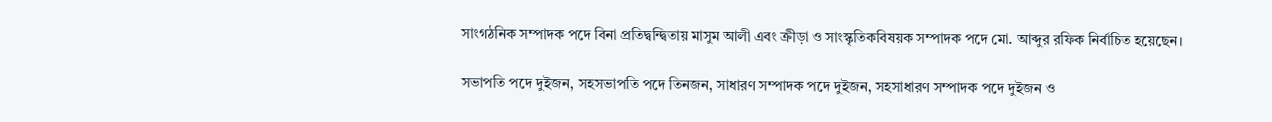সাংগঠনিক সম্পাদক পদে বিনা প্রতিদ্বন্দ্বিতায় মাসুম আলী এবং ক্রীড়া ও সাংস্কৃতিকবিষয়ক সম্পাদক পদে মো. আব্দুর রফিক নির্বাচিত হয়েছেন।

সভাপতি পদে দুইজন, সহসভাপতি পদে তিনজন, সাধারণ সম্পাদক পদে দুইজন, সহসাধারণ সম্পাদক পদে দুইজন ও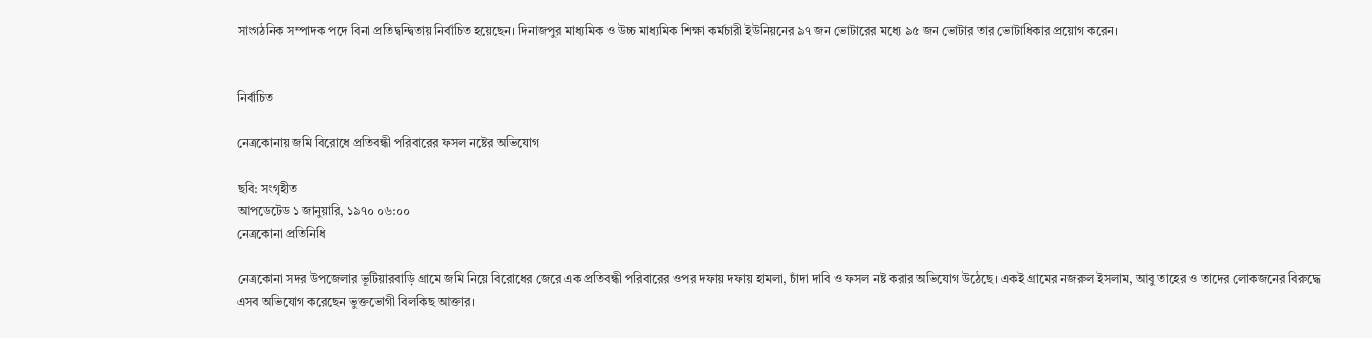সাংগঠনিক সম্পাদক পদে বিনা প্রতিদ্বন্দ্বিতায় নির্বাচিত হয়েছেন। দিনাজপুর মাধ্যমিক ও উচ্চ মাধ্যমিক শিক্ষা কর্মচারী ইউনিয়নের ৯৭ জন ভোটারের মধ্যে ৯৫ জন ভোটার তার ভোটাধিকার প্রয়োগ করেন।


নির্বাচিত

নেত্রকোনায় জমি বিরোধে প্রতিবন্ধী পরিবারের ফসল নষ্টের অভিযোগ

ছবি: সংগৃহীত
আপডেটেড ১ জানুয়ারি, ১৯৭০ ০৬:০০
নেত্রকোনা প্রতিনিধি

নেত্রকোনা সদর উপজেলার ভূটিয়ারবাড়ি গ্রামে জমি নিয়ে বিরোধের জেরে এক প্রতিবন্ধী পরিবারের ওপর দফায় দফায় হামলা, চাঁদা দাবি ও ফসল নষ্ট করার অভিযোগ উঠেছে। একই গ্রামের নজরুল ইসলাম, আবু তাহের ও তাদের লোকজনের বিরুদ্ধে এসব অভিযোগ করেছেন ভুক্তভোগী বিলকিছ আক্তার।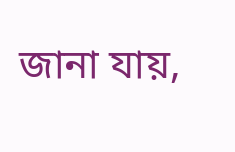জানা যায়,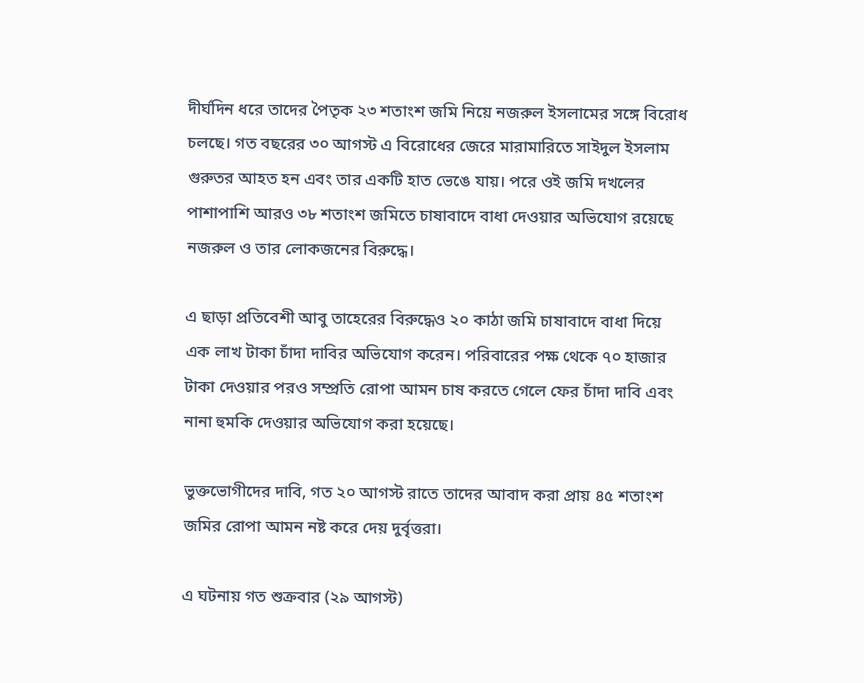দীর্ঘদিন ধরে তাদের পৈতৃক ২৩ শতাংশ জমি নিয়ে নজরুল ইসলামের সঙ্গে বিরোধ চলছে। গত বছরের ৩০ আগস্ট এ বিরোধের জেরে মারামারিতে সাইদুল ইসলাম গুরুতর আহত হন এবং তার একটি হাত ভেঙে যায়। পরে ওই জমি দখলের পাশাপাশি আরও ৩৮ শতাংশ জমিতে চাষাবাদে বাধা দেওয়ার অভিযোগ রয়েছে নজরুল ও তার লোকজনের বিরুদ্ধে।

এ ছাড়া প্রতিবেশী আবু তাহেরের বিরুদ্ধেও ২০ কাঠা জমি চাষাবাদে বাধা দিয়ে এক লাখ টাকা চাঁদা দাবির অভিযোগ করেন। পরিবারের পক্ষ থেকে ৭০ হাজার টাকা দেওয়ার পরও সম্প্রতি রোপা আমন চাষ করতে গেলে ফের চাঁদা দাবি এবং নানা হুমকি দেওয়ার অভিযোগ করা হয়েছে।

ভুক্তভোগীদের দাবি, গত ২০ আগস্ট রাতে তাদের আবাদ করা প্রায় ৪৫ শতাংশ জমির রোপা আমন নষ্ট করে দেয় দুর্বৃত্তরা।

এ ঘটনায় গত শুক্রবার (২৯ আগস্ট)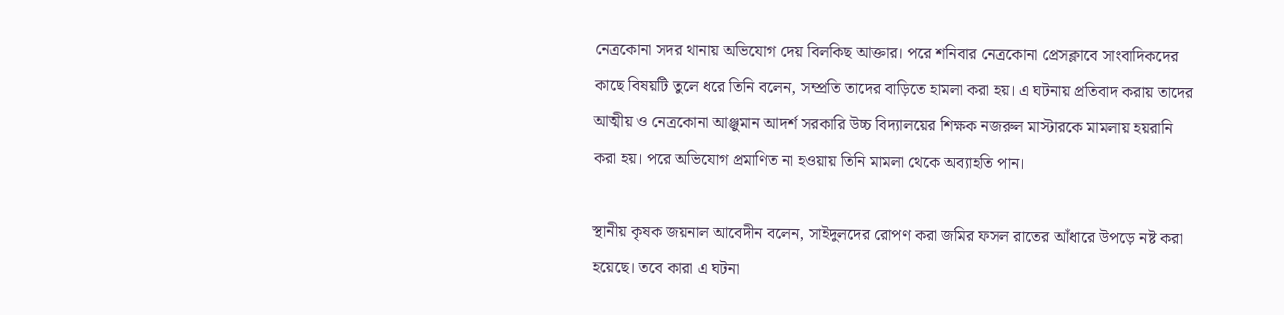নেত্রকোনা সদর থানায় অভিযোগ দেয় বিলকিছ আক্তার। পরে শনিবার নেত্রকোনা প্রেসক্লাবে সাংবাদিকদের কাছে বিষয়টি তুলে ধরে তিনি বলেন, সম্প্রতি তাদের বাড়িতে হামলা করা হয়। এ ঘটনায় প্রতিবাদ করায় তাদের আত্মীয় ও নেত্রকোনা আঞ্জুমান আদর্শ সরকারি উচ্চ বিদ্যালয়ের শিক্ষক নজরুল মাস্টারকে মামলায় হয়রানি করা হয়। পরে অভিযোগ প্রমাণিত না হওয়ায় তিনি মামলা থেকে অব্যাহতি পান।

স্থানীয় কৃষক জয়নাল আবেদীন বলেন, সাইদুলদের রোপণ করা জমির ফসল রাতের আঁধারে উপড়ে নষ্ট করা হয়েছে। তবে কারা এ ঘটনা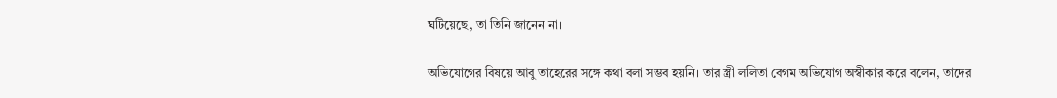ঘটিয়েছে, তা তিনি জানেন না।

অভিযোগের বিষয়ে আবু তাহেরের সঙ্গে কথা বলা সম্ভব হয়নি। তার স্ত্রী ললিতা বেগম অভিযোগ অস্বীকার করে বলেন, তাদের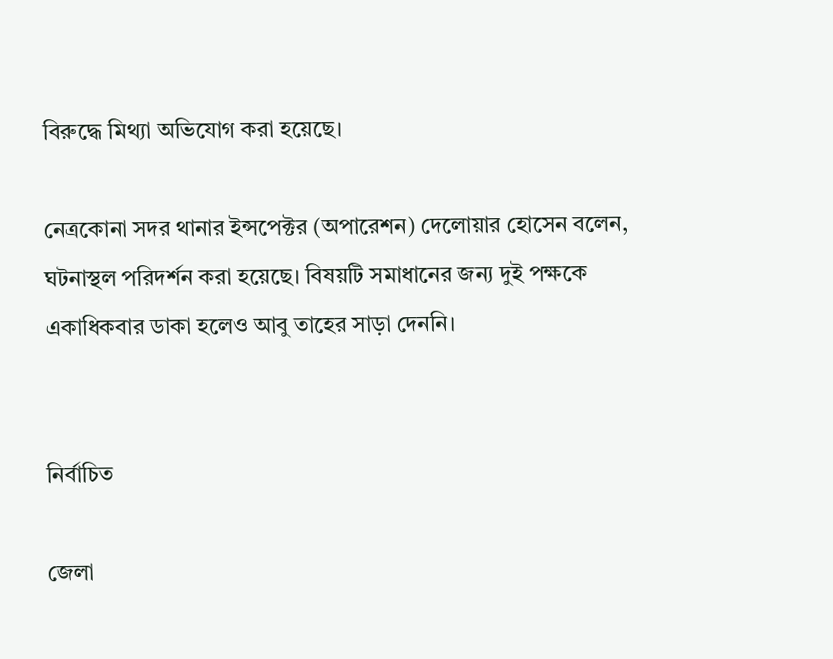বিরুদ্ধে মিথ্যা অভিযোগ করা হয়েছে।

নেত্রকোনা সদর থানার ইন্সপেক্টর (অপারেশন) দেলোয়ার হোসেন বলেন, ঘটনাস্থল পরিদর্শন করা হয়েছে। বিষয়টি সমাধানের জন্য দুই পক্ষকে একাধিকবার ডাকা হলেও আবু তাহের সাড়া দেননি।


নির্বাচিত

জেলা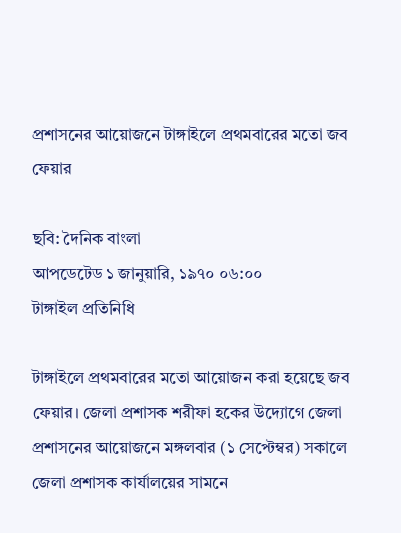প্রশাসনের আয়োজনে টাঙ্গাইলে প্রথমবারের মতো জব ফেয়ার

ছবি: দৈনিক বাংলা
আপডেটেড ১ জানুয়ারি, ১৯৭০ ০৬:০০
টাঙ্গাইল প্রতিনিধি

টাঙ্গাইলে প্রথমবারের মতো আয়োজন করা হয়েছে জব ফেয়ার। জেলা প্রশাসক শরীফা হকের উদ্যোগে জেলা প্রশাসনের আয়োজনে মঙ্গলবার (১ সেপ্টেম্বর) সকালে জেলা প্রশাসক কার্যালয়ের সামনে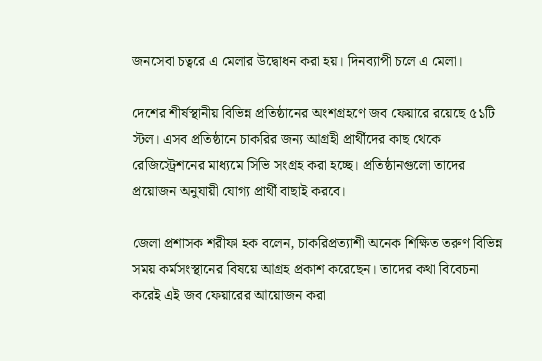জনসেবা চত্বরে এ মেলার উদ্বোধন করা হয়। দিনব্যাপী চলে এ মেলা।

দেশের শীর্ষস্থানীয় বিভিন্ন প্রতিষ্ঠানের অংশগ্রহণে জব ফেয়ারে রয়েছে ৫১টি স্টল। এসব প্রতিষ্ঠানে চাকরির জন্য আগ্রহী প্রার্থীদের কাছ থেকে রেজিস্ট্রেশনের মাধ্যমে সিভি সংগ্রহ করা হচ্ছে। প্রতিষ্ঠানগুলো তাদের প্রয়োজন অনুযায়ী যোগ্য প্রার্থী বাছাই করবে।

জেলা প্রশাসক শরীফা হক বলেন, চাকরিপ্রত্যাশী অনেক শিক্ষিত তরুণ বিভিন্ন সময় কর্মসংস্থানের বিষয়ে আগ্রহ প্রকাশ করেছেন। তাদের কথা বিবেচনা করেই এই জব ফেয়ারের আয়োজন করা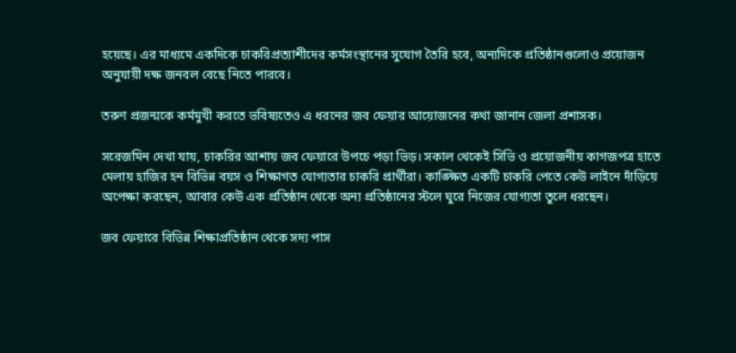হয়েছে। এর মাধ্যমে একদিকে চাকরিপ্রত্যাশীদের কর্মসংস্থানের সুযোগ তৈরি হবে, অন্যদিকে প্রতিষ্ঠানগুলোও প্রয়োজন অনুযায়ী দক্ষ জনবল বেছে নিতে পারবে।

তরুণ প্রজন্মকে কর্মমুখী করতে ভবিষ্যতেও এ ধরনের জব ফেয়ার আয়োজনের কথা জানান জেলা প্রশাসক।

সরেজমিন দেখা যায়, চাকরির আশায় জব ফেয়ারে উপচে পড়া ভিড়। সকাল থেকেই সিভি ও প্রয়োজনীয় কাগজপত্র হাতে মেলায় হাজির হন বিভিন্ন বয়স ও শিক্ষাগত যোগ্যতার চাকরি প্রার্থীরা। কাঙ্ক্ষিত একটি চাকরি পেতে কেউ লাইনে দাঁড়িয়ে অপেক্ষা করছেন, আবার কেউ এক প্রতিষ্ঠান থেকে অন্য প্রতিষ্ঠানের স্টলে ঘুরে নিজের যোগ্যতা তুলে ধরছেন।

জব ফেয়ারে বিভিন্ন শিক্ষাপ্রতিষ্ঠান থেকে সদ্য পাস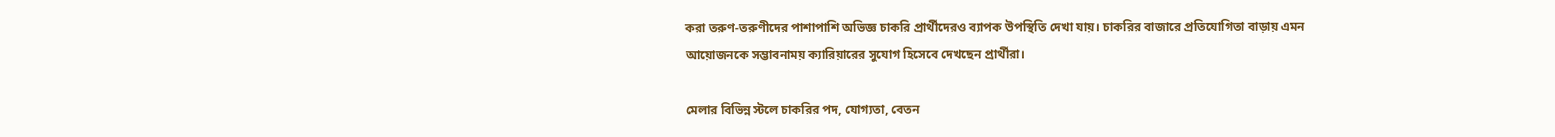করা তরুণ-তরুণীদের পাশাপাশি অভিজ্ঞ চাকরি প্রার্থীদেরও ব্যাপক উপস্থিতি দেখা যায়। চাকরির বাজারে প্রতিযোগিতা বাড়ায় এমন আয়োজনকে সম্ভাবনাময় ক্যারিয়ারের সুযোগ হিসেবে দেখছেন প্রার্থীরা।

মেলার বিভিন্ন স্টলে চাকরির পদ, যোগ্যতা, বেতন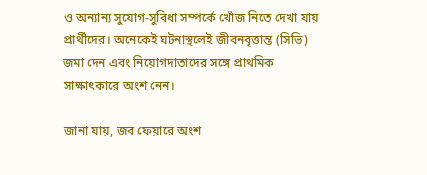ও অন্যান্য সুযোগ-সুবিধা সম্পর্কে খোঁজ নিতে দেখা যায় প্রার্থীদের। অনেকেই ঘটনাস্থলেই জীবনবৃত্তান্ত (সিভি) জমা দেন এবং নিয়োগদাতাদের সঙ্গে প্রাথমিক সাক্ষাৎকারে অংশ নেন।

জানা যায়, জব ফেয়ারে অংশ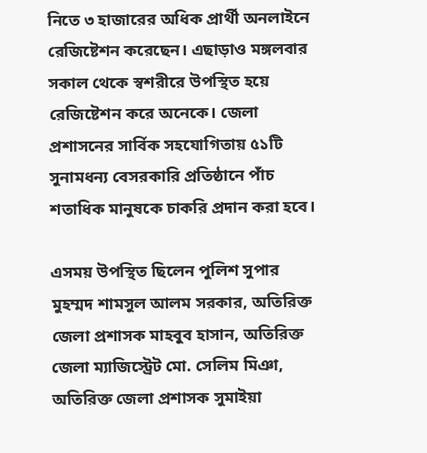নিতে ৩ হাজারের অধিক প্রার্থী অনলাইনে রেজিষ্টেশন করেছেন। এছাড়াও মঙ্গলবার সকাল থেকে স্বশরীরে উপস্থিত হয়ে রেজিষ্টেশন করে অনেকে। জেলা প্রশাসনের সার্বিক সহযোগিতায় ৫১টি সুনামধন্য বেসরকারি প্রতিষ্ঠানে পাঁচ শতাধিক মানুষকে চাকরি প্রদান করা হবে।

এসময় উপস্থিত ছিলেন পুলিশ সুপার মুহম্মদ শামসুল আলম সরকার, অতিরিক্ত জেলা প্রশাসক মাহবুব হাসান, অতিরিক্ত জেলা ম্যাজিস্ট্রেট মো. সেলিম মিঞা, অতিরিক্ত জেলা প্রশাসক সুমাইয়া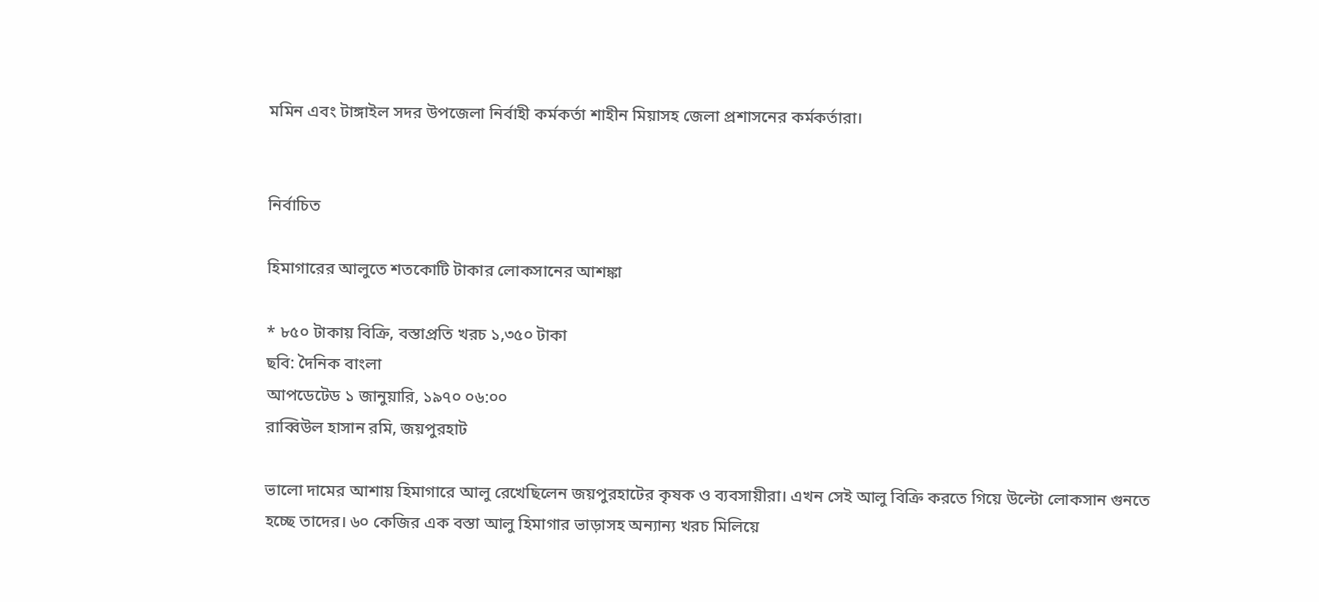মমিন এবং টাঙ্গাইল সদর উপজেলা নির্বাহী কর্মকর্তা শাহীন মিয়াসহ জেলা প্রশাসনের কর্মকর্তারা।


নির্বাচিত

হিমাগারের আলুতে শতকোটি টাকার লোকসানের আশঙ্কা

* ৮৫০ টাকায় বিক্রি, বস্তাপ্রতি খরচ ১,৩৫০ টাকা
ছবি: দৈনিক বাংলা
আপডেটেড ১ জানুয়ারি, ১৯৭০ ০৬:০০
রাব্বিউল হাসান রমি, জয়পুরহাট

ভালো দামের আশায় হিমাগারে আলু রেখেছিলেন জয়পুরহাটের কৃষক ও ব্যবসায়ীরা। এখন সেই আলু বিক্রি করতে গিয়ে উল্টো লোকসান গুনতে হচ্ছে তাদের। ৬০ কেজির এক বস্তা আলু হিমাগার ভাড়াসহ অন্যান্য খরচ মিলিয়ে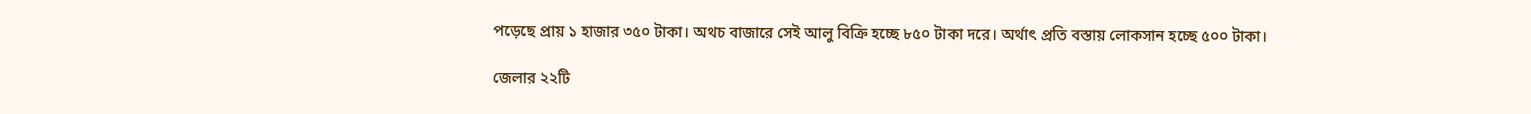পড়েছে প্রায় ১ হাজার ৩৫০ টাকা। অথচ বাজারে সেই আলু বিক্রি হচ্ছে ৮৫০ টাকা দরে। অর্থাৎ প্রতি বস্তায় লোকসান হচ্ছে ৫০০ টাকা।

জেলার ২২টি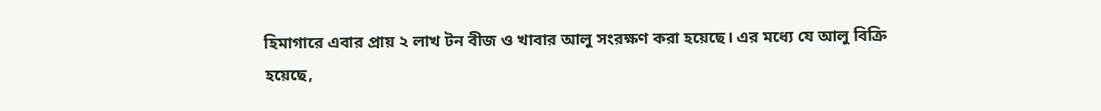হিমাগারে এবার প্রায় ২ লাখ টন বীজ ও খাবার আলু সংরক্ষণ করা হয়েছে। এর মধ্যে যে আলু বিক্রি হয়েছে,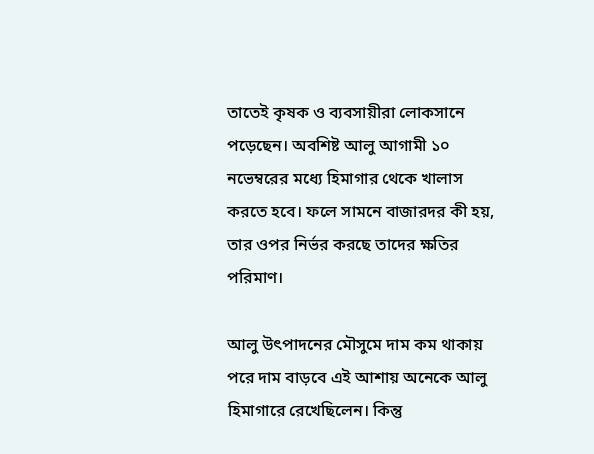তাতেই কৃষক ও ব্যবসায়ীরা লোকসানে পড়েছেন। অবশিষ্ট আলু আগামী ১০ নভেম্বরের মধ্যে হিমাগার থেকে খালাস করতে হবে। ফলে সামনে বাজারদর কী হয়, তার ওপর নির্ভর করছে তাদের ক্ষতির পরিমাণ।

আলু উৎপাদনের মৌসুমে দাম কম থাকায় পরে দাম বাড়বে এই আশায় অনেকে আলু হিমাগারে রেখেছিলেন। কিন্তু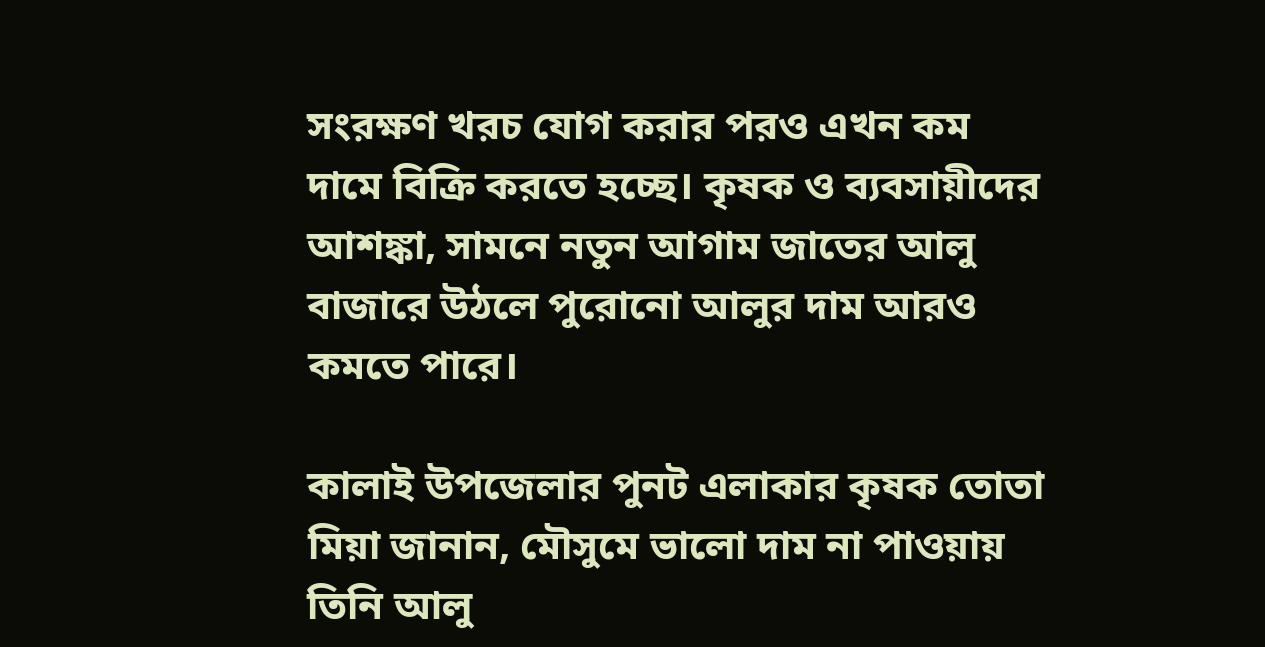সংরক্ষণ খরচ যোগ করার পরও এখন কম দামে বিক্রি করতে হচ্ছে। কৃষক ও ব্যবসায়ীদের আশঙ্কা, সামনে নতুন আগাম জাতের আলু বাজারে উঠলে পুরোনো আলুর দাম আরও কমতে পারে।

কালাই উপজেলার পুনট এলাকার কৃষক তোতা মিয়া জানান, মৌসুমে ভালো দাম না পাওয়ায় তিনি আলু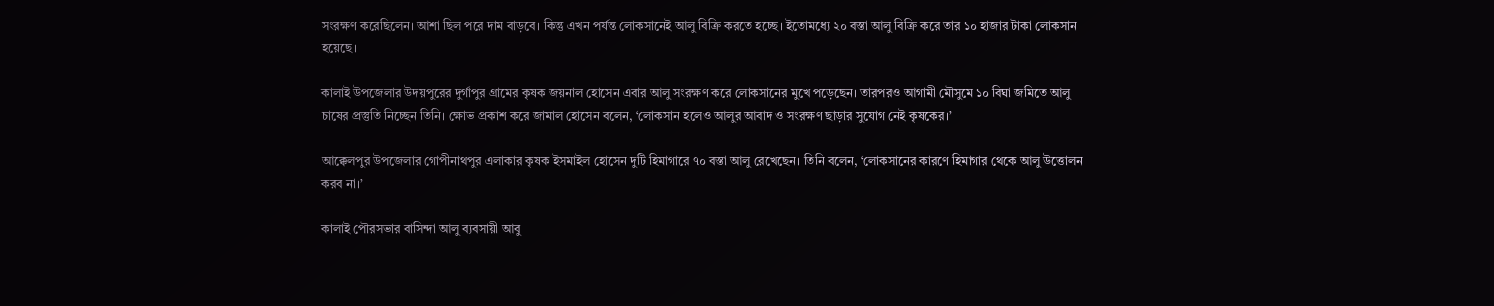সংরক্ষণ করেছিলেন। আশা ছিল পরে দাম বাড়বে। কিন্তু এখন পর্যন্ত লোকসানেই আলু বিক্রি করতে হচ্ছে। ইতোমধ্যে ২০ বস্তা আলু বিক্রি করে তার ১০ হাজার টাকা লোকসান হয়েছে।

কালাই উপজেলার উদয়পুরের দুর্গাপুর গ্রামের কৃষক জয়নাল হোসেন এবার আলু সংরক্ষণ করে লোকসানের মুখে পড়েছেন। তারপরও আগামী মৌসুমে ১০ বিঘা জমিতে আলু চাষের প্রস্তুতি নিচ্ছেন তিনি। ক্ষোভ প্রকাশ করে জামাল হোসেন বলেন, ‘লোকসান হলেও আলুর আবাদ ও সংরক্ষণ ছাড়ার সুযোগ নেই কৃষকের।’

আক্কেলপুর উপজেলার গোপীনাথপুর এলাকার কৃষক ইসমাইল হোসেন দুটি হিমাগারে ৭০ বস্তা আলু রেখেছেন। তিনি বলেন, ‘লোকসানের কারণে হিমাগার থেকে আলু উত্তোলন করব না।’

কালাই পৌরসভার বাসিন্দা আলু ব্যবসায়ী আবু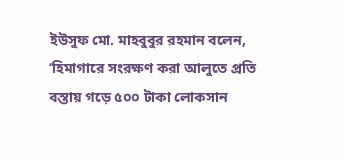ইউসুফ মো. মাহবুবুর রহমান বলেন, ‘হিমাগারে সংরক্ষণ করা আলুতে প্রতি বস্তায় গড়ে ৫০০ টাকা লোকসান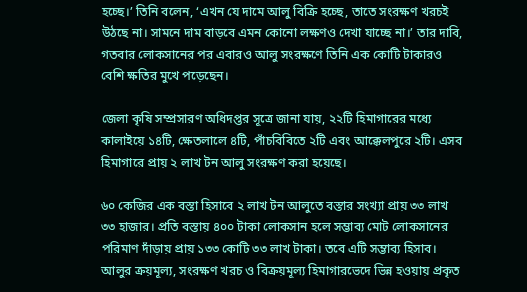হচ্ছে।’ তিনি বলেন, ‘এখন যে দামে আলু বিক্রি হচ্ছে, তাতে সংরক্ষণ খরচই উঠছে না। সামনে দাম বাড়বে এমন কোনো লক্ষণও দেখা যাচ্ছে না।’ তার দাবি, গতবার লোকসানের পর এবারও আলু সংরক্ষণে তিনি এক কোটি টাকারও বেশি ক্ষতির মুখে পড়েছেন।

জেলা কৃষি সম্প্রসারণ অধিদপ্তর সূত্রে জানা যায়, ২২টি হিমাগারের মধ্যে কালাইয়ে ১৪টি, ক্ষেতলালে ৪টি, পাঁচবিবিতে ২টি এবং আক্কেলপুরে ২টি। এসব হিমাগারে প্রায় ২ লাখ টন আলু সংরক্ষণ করা হয়েছে।

৬০ কেজির এক বস্তা হিসাবে ২ লাখ টন আলুতে বস্তার সংখ্যা প্রায় ৩৩ লাখ ৩৩ হাজার। প্রতি বস্তায় ৪০০ টাকা লোকসান হলে সম্ভাব্য মোট লোকসানের পরিমাণ দাঁড়ায় প্রায় ১৩৩ কোটি ৩৩ লাখ টাকা। তবে এটি সম্ভাব্য হিসাব। আলুর ক্রয়মূল্য, সংরক্ষণ খরচ ও বিক্রয়মূল্য হিমাগারভেদে ভিন্ন হওয়ায় প্রকৃত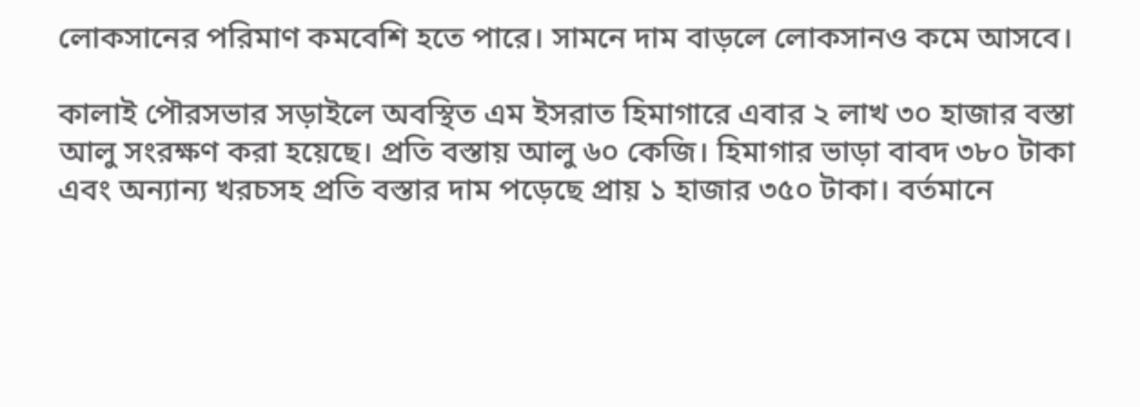লোকসানের পরিমাণ কমবেশি হতে পারে। সামনে দাম বাড়লে লোকসানও কমে আসবে।

কালাই পৌরসভার সড়াইলে অবস্থিত এম ইসরাত হিমাগারে এবার ২ লাখ ৩০ হাজার বস্তা আলু সংরক্ষণ করা হয়েছে। প্রতি বস্তায় আলু ৬০ কেজি। হিমাগার ভাড়া বাবদ ৩৮০ টাকা এবং অন্যান্য খরচসহ প্রতি বস্তার দাম পড়েছে প্রায় ১ হাজার ৩৫০ টাকা। বর্তমানে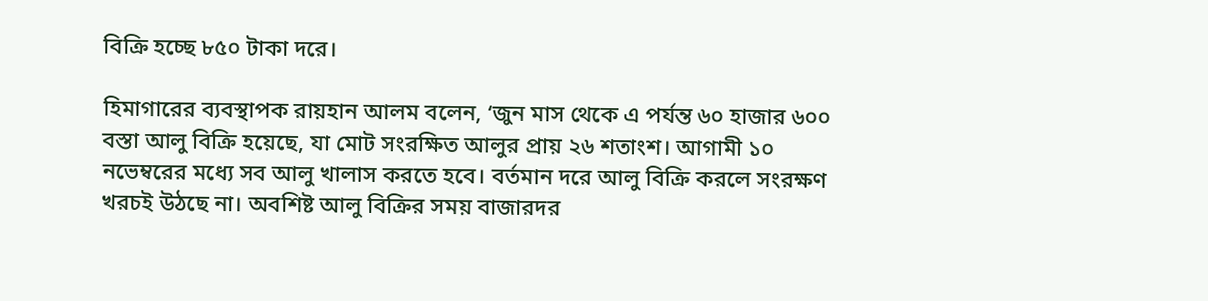বিক্রি হচ্ছে ৮৫০ টাকা দরে।

হিমাগারের ব্যবস্থাপক রায়হান আলম বলেন, ‘জুন মাস থেকে এ পর্যন্ত ৬০ হাজার ৬০০ বস্তা আলু বিক্রি হয়েছে, যা মোট সংরক্ষিত আলুর প্রায় ২৬ শতাংশ। আগামী ১০ নভেম্বরের মধ্যে সব আলু খালাস করতে হবে। বর্তমান দরে আলু বিক্রি করলে সংরক্ষণ খরচই উঠছে না। অবশিষ্ট আলু বিক্রির সময় বাজারদর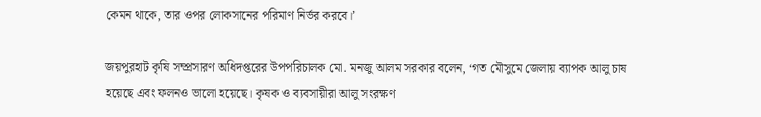কেমন থাকে, তার ওপর লোকসানের পরিমাণ নির্ভর করবে।’

জয়পুরহাট কৃষি সম্প্রসারণ অধিদপ্তরের উপপরিচালক মো. মনজু আলম সরকার বলেন, ‘গত মৌসুমে জেলায় ব্যাপক আলু চাষ হয়েছে এবং ফলনও ভালো হয়েছে। কৃষক ও ব্যবসায়ীরা আলু সংরক্ষণ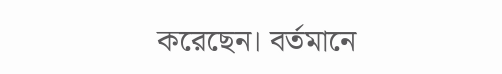করেছেন। বর্তমানে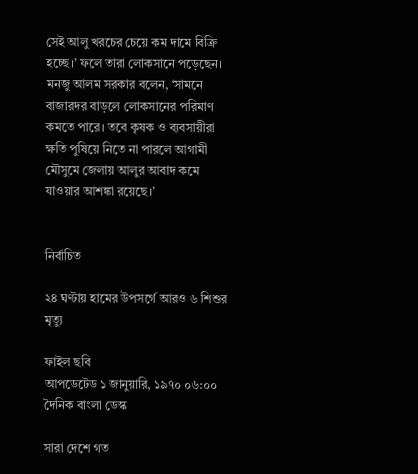সেই আলু খরচের চেয়ে কম দামে বিক্রি হচ্ছে।’ ফলে তারা লোকসানে পড়েছেন। মনজু আলম সরকার বলেন, ‘সামনে বাজারদর বাড়লে লোকসানের পরিমাণ কমতে পারে। তবে কৃষক ও ব্যবসায়ীরা ক্ষতি পুষিয়ে নিতে না পারলে আগামী মৌসুমে জেলায় আলুর আবাদ কমে যাওয়ার আশঙ্কা রয়েছে।’


নির্বাচিত

২৪ ঘণ্টায় হামের উপসর্গে আরও ৬ শিশুর মৃত্যু

ফাইল ছবি
আপডেটেড ১ জানুয়ারি, ১৯৭০ ০৬:০০
দৈনিক বাংলা ডেস্ক

সারা দেশে গত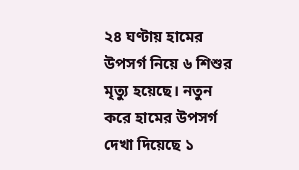২৪ ঘণ্টায় হামের উপসর্গ নিয়ে ৬ শিশুর মৃত্যু হয়েছে। নতুন করে হামের উপসর্গ দেখা দিয়েছে ১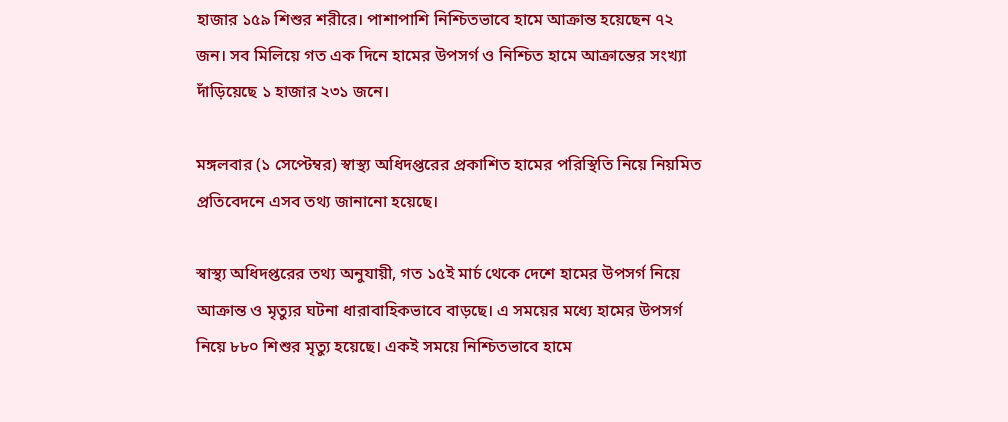হাজার ১৫৯ শিশুর শরীরে। পাশাপাশি নিশ্চিতভাবে হামে আক্রান্ত হয়েছেন ৭২ জন। সব মিলিয়ে গত এক দিনে হামের উপসর্গ ও নিশ্চিত হামে আক্রান্তের সংখ্যা দাঁড়িয়েছে ১ হাজার ২৩১ জনে।

মঙ্গলবার (১ সেপ্টেম্বর) স্বাস্থ্য অধিদপ্তরের প্রকাশিত হামের পরিস্থিতি নিয়ে নিয়মিত প্রতিবেদনে এসব তথ্য জানানো হয়েছে।

স্বাস্থ্য অধিদপ্তরের তথ্য অনুযায়ী, গত ১৫ই মার্চ থেকে দেশে হামের উপসর্গ নিয়ে আক্রান্ত ও মৃত্যুর ঘটনা ধারাবাহিকভাবে বাড়ছে। এ সময়ের মধ্যে হামের উপসর্গ নিয়ে ৮৮০ শিশুর মৃত্যু হয়েছে। একই সময়ে নিশ্চিতভাবে হামে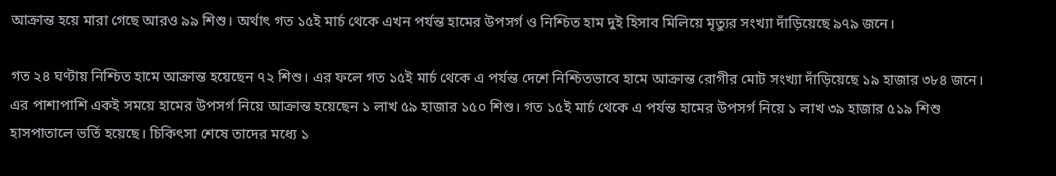আক্রান্ত হয়ে মারা গেছে আরও ৯৯ শিশু। অর্থাৎ গত ১৫ই মার্চ থেকে এখন পর্যন্ত হামের উপসর্গ ও নিশ্চিত হাম দুই হিসাব মিলিয়ে মৃত্যুর সংখ্যা দাঁড়িয়েছে ৯৭৯ জনে।

গত ২৪ ঘণ্টায় নিশ্চিত হামে আক্রান্ত হয়েছেন ৭২ শিশু। এর ফলে গত ১৫ই মার্চ থেকে এ পর্যন্ত দেশে নিশ্চিতভাবে হামে আক্রান্ত রোগীর মোট সংখ্যা দাঁড়িয়েছে ১৯ হাজার ৩৮৪ জনে। এর পাশাপাশি একই সময়ে হামের উপসর্গ নিয়ে আক্রান্ত হয়েছেন ১ লাখ ৫৯ হাজার ১৫০ শিশু। গত ১৫ই মার্চ থেকে এ পর্যন্ত হামের উপসর্গ নিয়ে ১ লাখ ৩৯ হাজার ৫১৯ শিশু হাসপাতালে ভর্তি হয়েছে। চিকিৎসা শেষে তাদের মধ্যে ১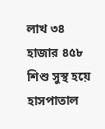লাখ ৩৪ হাজার ৪৫৮ শিশু সুস্থ হয়ে হাসপাতাল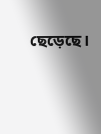ছেড়েছে।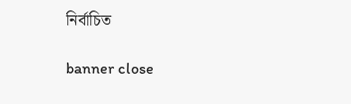নির্বাচিত

banner close